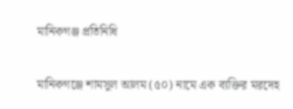মানিকগঞ্জ প্রতিনিধি

মানিকগঞ্জে শামসুল আলম (৫০) নামে এক ব্যক্তির মরদেহ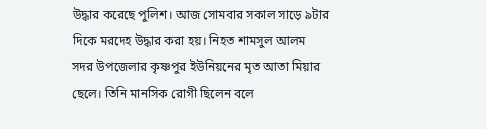উদ্ধার করেছে পুলিশ। আজ সোমবার সকাল সাড়ে ৯টার দিকে মরদেহ উদ্ধার করা হয়। নিহত শামসুল আলম সদর উপজেলার কৃষ্ণপুর ইউনিয়নের মৃত আতা মিয়ার ছেলে। তিনি মানসিক রোগী ছিলেন বলে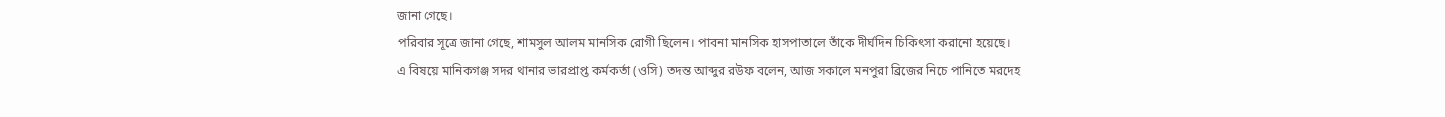জানা গেছে।
পরিবার সূত্রে জানা গেছে, শামসুল আলম মানসিক রোগী ছিলেন। পাবনা মানসিক হাসপাতালে তাঁকে দীর্ঘদিন চিকিৎসা করানো হয়েছে।
এ বিষয়ে মানিকগঞ্জ সদর থানার ভারপ্রাপ্ত কর্মকর্তা (ওসি) তদন্ত আব্দুর রউফ বলেন, আজ সকালে মনপুরা ব্রিজের নিচে পানিতে মরদেহ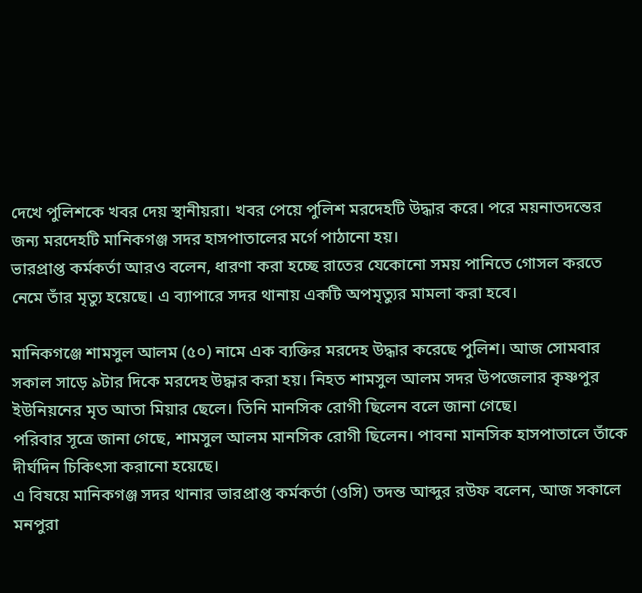দেখে পুলিশকে খবর দেয় স্থানীয়রা। খবর পেয়ে পুলিশ মরদেহটি উদ্ধার করে। পরে ময়নাতদন্তের জন্য মরদেহটি মানিকগঞ্জ সদর হাসপাতালের মর্গে পাঠানো হয়।
ভারপ্রাপ্ত কর্মকর্তা আরও বলেন, ধারণা করা হচ্ছে রাতের যেকোনো সময় পানিতে গোসল করতে নেমে তাঁর মৃত্যু হয়েছে। এ ব্যাপারে সদর থানায় একটি অপমৃত্যুর মামলা করা হবে।

মানিকগঞ্জে শামসুল আলম (৫০) নামে এক ব্যক্তির মরদেহ উদ্ধার করেছে পুলিশ। আজ সোমবার সকাল সাড়ে ৯টার দিকে মরদেহ উদ্ধার করা হয়। নিহত শামসুল আলম সদর উপজেলার কৃষ্ণপুর ইউনিয়নের মৃত আতা মিয়ার ছেলে। তিনি মানসিক রোগী ছিলেন বলে জানা গেছে।
পরিবার সূত্রে জানা গেছে, শামসুল আলম মানসিক রোগী ছিলেন। পাবনা মানসিক হাসপাতালে তাঁকে দীর্ঘদিন চিকিৎসা করানো হয়েছে।
এ বিষয়ে মানিকগঞ্জ সদর থানার ভারপ্রাপ্ত কর্মকর্তা (ওসি) তদন্ত আব্দুর রউফ বলেন, আজ সকালে মনপুরা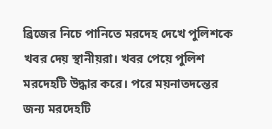ব্রিজের নিচে পানিতে মরদেহ দেখে পুলিশকে খবর দেয় স্থানীয়রা। খবর পেয়ে পুলিশ মরদেহটি উদ্ধার করে। পরে ময়নাতদন্তের জন্য মরদেহটি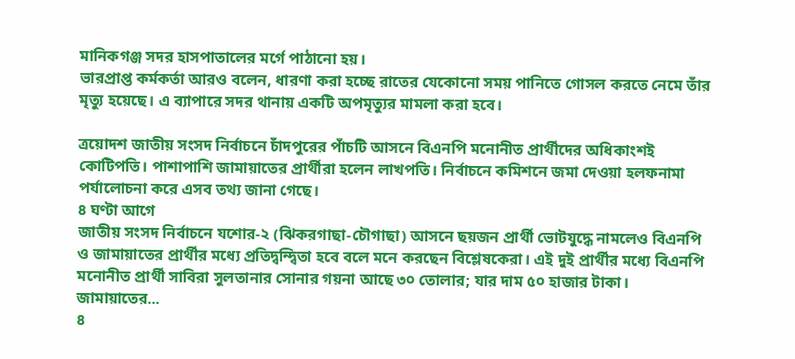মানিকগঞ্জ সদর হাসপাতালের মর্গে পাঠানো হয়।
ভারপ্রাপ্ত কর্মকর্তা আরও বলেন, ধারণা করা হচ্ছে রাতের যেকোনো সময় পানিতে গোসল করতে নেমে তাঁর মৃত্যু হয়েছে। এ ব্যাপারে সদর থানায় একটি অপমৃত্যুর মামলা করা হবে।

ত্রয়োদশ জাতীয় সংসদ নির্বাচনে চাঁদপুরের পাঁচটি আসনে বিএনপি মনোনীত প্রার্থীদের অধিকাংশই কোটিপতি। পাশাপাশি জামায়াতের প্রার্থীরা হলেন লাখপতি। নির্বাচনে কমিশনে জমা দেওয়া হলফনামা পর্যালোচনা করে এসব তথ্য জানা গেছে।
৪ ঘণ্টা আগে
জাতীয় সংসদ নির্বাচনে যশোর-২ (ঝিকরগাছা-চৌগাছা) আসনে ছয়জন প্রার্থী ভোটযুদ্ধে নামলেও বিএনপি ও জামায়াতের প্রার্থীর মধ্যে প্রতিদ্বন্দ্বিতা হবে বলে মনে করছেন বিশ্লেষকেরা। এই দুই প্রার্থীর মধ্যে বিএনপি মনোনীত প্রার্থী সাবিরা সুলতানার সোনার গয়না আছে ৩০ তোলার; যার দাম ৫০ হাজার টাকা। জামায়াতের...
৪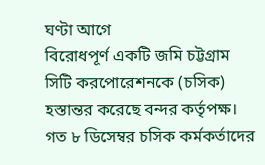ঘণ্টা আগে
বিরোধপূর্ণ একটি জমি চট্টগ্রাম সিটি করপোরেশনকে (চসিক) হস্তান্তর করেছে বন্দর কর্তৃপক্ষ। গত ৮ ডিসেম্বর চসিক কর্মকর্তাদের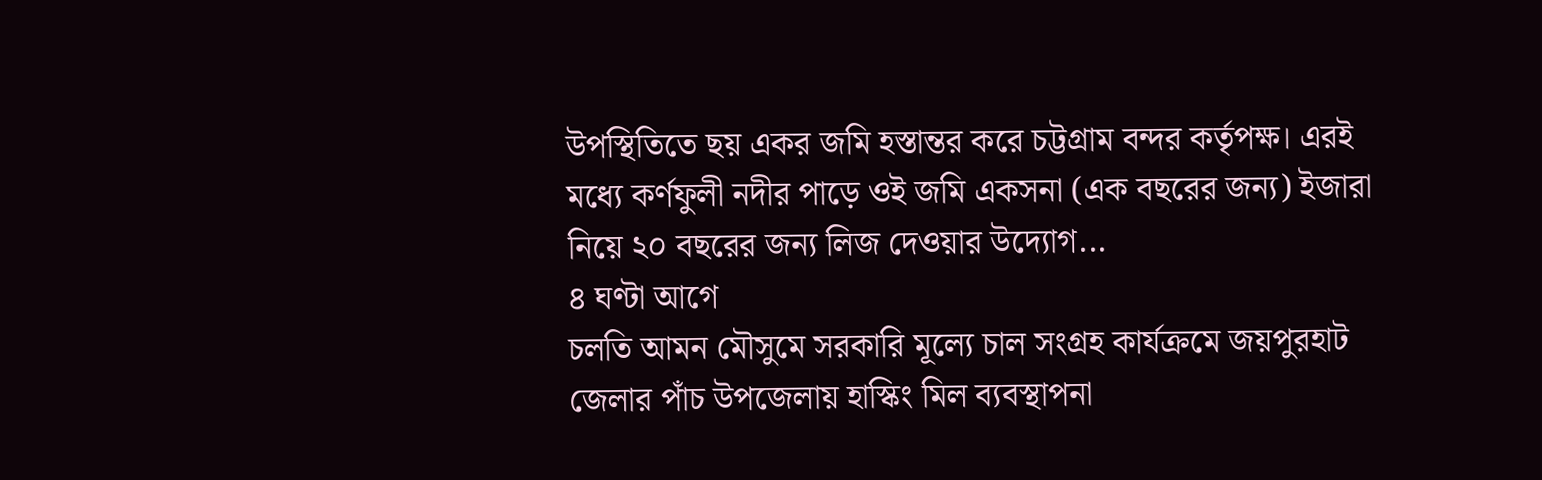উপস্থিতিতে ছয় একর জমি হস্তান্তর করে চট্টগ্রাম বন্দর কর্তৃপক্ষ। এরই মধ্যে কর্ণফুলী নদীর পাড়ে ওই জমি একসনা (এক বছরের জন্য) ইজারা নিয়ে ২০ বছরের জন্য লিজ দেওয়ার উদ্যোগ...
৪ ঘণ্টা আগে
চলতি আমন মৌসুমে সরকারি মূল্যে চাল সংগ্রহ কার্যক্রমে জয়পুরহাট জেলার পাঁচ উপজেলায় হাস্কিং মিল ব্যবস্থাপনা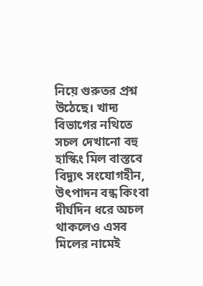নিয়ে গুরুতর প্রশ্ন উঠেছে। খাদ্য বিভাগের নথিতে সচল দেখানো বহু হাস্কিং মিল বাস্তবে বিদ্যুৎ সংযোগহীন, উৎপাদন বন্ধ কিংবা দীর্ঘদিন ধরে অচল থাকলেও এসব মিলের নামেই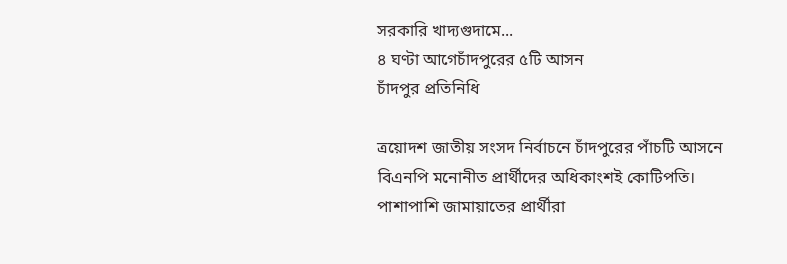সরকারি খাদ্যগুদামে...
৪ ঘণ্টা আগেচাঁদপুরের ৫টি আসন
চাঁদপুর প্রতিনিধি

ত্রয়োদশ জাতীয় সংসদ নির্বাচনে চাঁদপুরের পাঁচটি আসনে বিএনপি মনোনীত প্রার্থীদের অধিকাংশই কোটিপতি। পাশাপাশি জামায়াতের প্রার্থীরা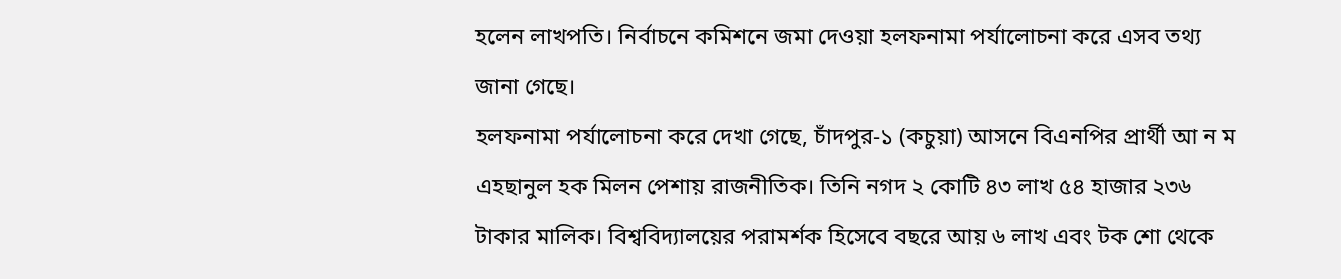হলেন লাখপতি। নির্বাচনে কমিশনে জমা দেওয়া হলফনামা পর্যালোচনা করে এসব তথ্য জানা গেছে।
হলফনামা পর্যালোচনা করে দেখা গেছে, চাঁদপুর-১ (কচুয়া) আসনে বিএনপির প্রার্থী আ ন ম এহছানুল হক মিলন পেশায় রাজনীতিক। তিনি নগদ ২ কোটি ৪৩ লাখ ৫৪ হাজার ২৩৬ টাকার মালিক। বিশ্ববিদ্যালয়ের পরামর্শক হিসেবে বছরে আয় ৬ লাখ এবং টক শো থেকে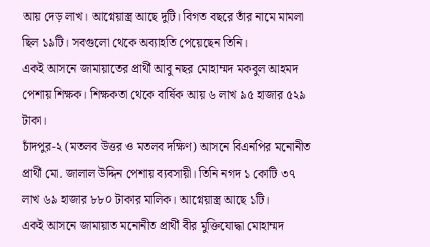আয় দেড় লাখ। আগ্নেয়াস্ত্র আছে দুটি। বিগত বছরে তাঁর নামে মামলা ছিল ১৯টি। সবগুলো থেকে অব্যাহতি পেয়েছেন তিনি।
একই আসনে জামায়াতের প্রার্থী আবু নছর মোহাম্মদ মকবুল আহমদ পেশায় শিক্ষক। শিক্ষকতা থেকে বার্ষিক আয় ৬ লাখ ৯৫ হাজার ৫২৯ টাকা।
চাঁদপুর-২ (মতলব উত্তর ও মতলব দক্ষিণ) আসনে বিএনপির মনোনীত প্রার্থী মো. জালাল উদ্দিন পেশায় ব্যবসায়ী। তিনি নগদ ১ কোটি ৩৭ লাখ ৬৯ হাজার ৮৮০ টাকার মালিক। আগ্নেয়াস্ত্র আছে ১টি।
একই আসনে জামায়াত মনোনীত প্রার্থী বীর মুক্তিযোদ্ধা মোহাম্মদ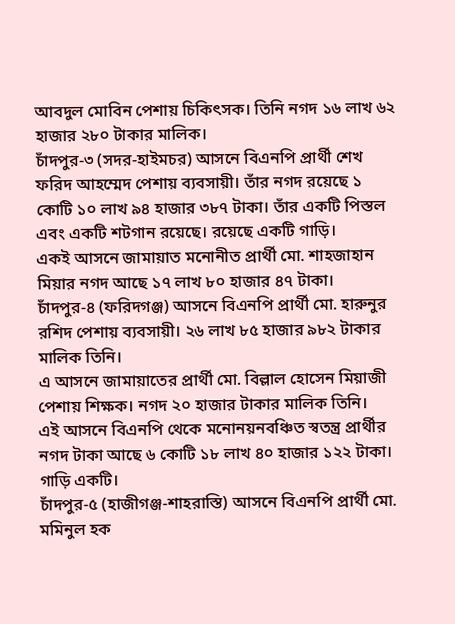আবদুল মোবিন পেশায় চিকিৎসক। তিনি নগদ ১৬ লাখ ৬২ হাজার ২৮০ টাকার মালিক।
চাঁদপুর-৩ (সদর-হাইমচর) আসনে বিএনপি প্রার্থী শেখ ফরিদ আহম্মেদ পেশায় ব্যবসায়ী। তাঁর নগদ রয়েছে ১ কোটি ১০ লাখ ৯৪ হাজার ৩৮৭ টাকা। তাঁর একটি পিস্তল এবং একটি শটগান রয়েছে। রয়েছে একটি গাড়ি।
একই আসনে জামায়াত মনোনীত প্রার্থী মো. শাহজাহান মিয়ার নগদ আছে ১৭ লাখ ৮০ হাজার ৪৭ টাকা।
চাঁদপুর-৪ (ফরিদগঞ্জ) আসনে বিএনপি প্রার্থী মো. হারুনুর রশিদ পেশায় ব্যবসায়ী। ২৬ লাখ ৮৫ হাজার ৯৮২ টাকার মালিক তিনি।
এ আসনে জামায়াতের প্রার্থী মো. বিল্লাল হোসেন মিয়াজী পেশায় শিক্ষক। নগদ ২০ হাজার টাকার মালিক তিনি।
এই আসনে বিএনপি থেকে মনোনয়নবঞ্চিত স্বতন্ত্র প্রার্থীর নগদ টাকা আছে ৬ কোটি ১৮ লাখ ৪০ হাজার ১২২ টাকা। গাড়ি একটি।
চাঁদপুর-৫ (হাজীগঞ্জ-শাহরাস্তি) আসনে বিএনপি প্রার্থী মো. মমিনুল হক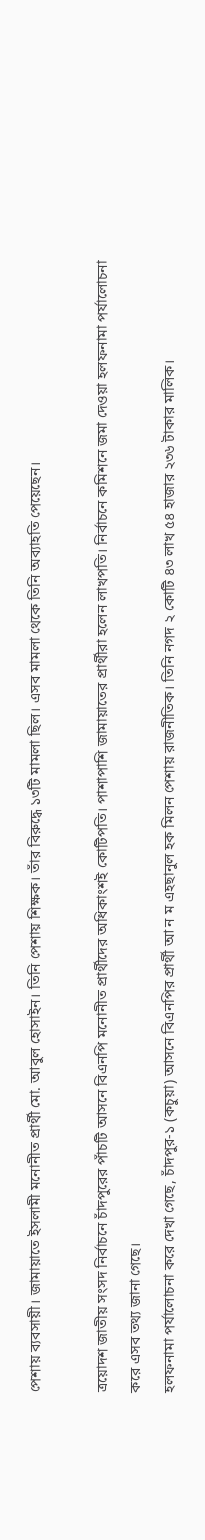পেশায় ব্যবসায়ী। জামায়াতে ইসলামী মনোনীত প্রার্থী মো. আবুল হোসাইন। তিনি পেশায় শিক্ষক। তাঁর বিরুদ্ধে ১৩টি মামলা ছিল। এসব মামলা থেকে তিনি অব্যাহতি পেয়েছেন।

ত্রয়োদশ জাতীয় সংসদ নির্বাচনে চাঁদপুরের পাঁচটি আসনে বিএনপি মনোনীত প্রার্থীদের অধিকাংশই কোটিপতি। পাশাপাশি জামায়াতের প্রার্থীরা হলেন লাখপতি। নির্বাচনে কমিশনে জমা দেওয়া হলফনামা পর্যালোচনা করে এসব তথ্য জানা গেছে।
হলফনামা পর্যালোচনা করে দেখা গেছে, চাঁদপুর-১ (কচুয়া) আসনে বিএনপির প্রার্থী আ ন ম এহছানুল হক মিলন পেশায় রাজনীতিক। তিনি নগদ ২ কোটি ৪৩ লাখ ৫৪ হাজার ২৩৬ টাকার মালিক।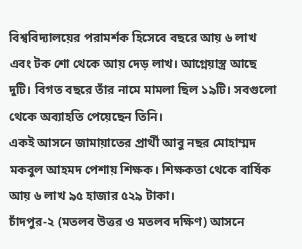বিশ্ববিদ্যালয়ের পরামর্শক হিসেবে বছরে আয় ৬ লাখ এবং টক শো থেকে আয় দেড় লাখ। আগ্নেয়াস্ত্র আছে দুটি। বিগত বছরে তাঁর নামে মামলা ছিল ১৯টি। সবগুলো থেকে অব্যাহতি পেয়েছেন তিনি।
একই আসনে জামায়াতের প্রার্থী আবু নছর মোহাম্মদ মকবুল আহমদ পেশায় শিক্ষক। শিক্ষকতা থেকে বার্ষিক আয় ৬ লাখ ৯৫ হাজার ৫২৯ টাকা।
চাঁদপুর-২ (মতলব উত্তর ও মতলব দক্ষিণ) আসনে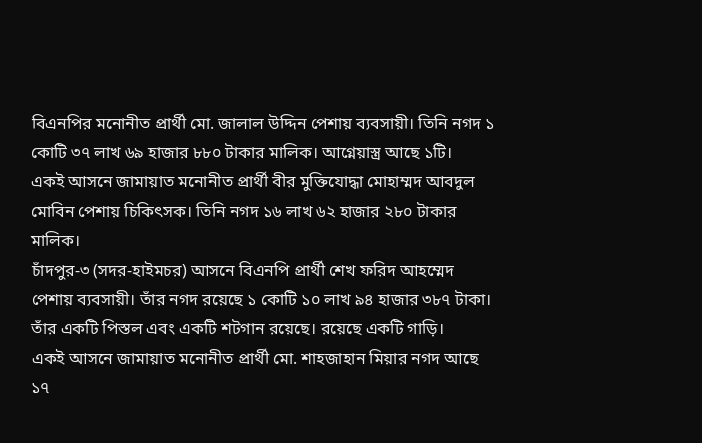বিএনপির মনোনীত প্রার্থী মো. জালাল উদ্দিন পেশায় ব্যবসায়ী। তিনি নগদ ১ কোটি ৩৭ লাখ ৬৯ হাজার ৮৮০ টাকার মালিক। আগ্নেয়াস্ত্র আছে ১টি।
একই আসনে জামায়াত মনোনীত প্রার্থী বীর মুক্তিযোদ্ধা মোহাম্মদ আবদুল মোবিন পেশায় চিকিৎসক। তিনি নগদ ১৬ লাখ ৬২ হাজার ২৮০ টাকার মালিক।
চাঁদপুর-৩ (সদর-হাইমচর) আসনে বিএনপি প্রার্থী শেখ ফরিদ আহম্মেদ পেশায় ব্যবসায়ী। তাঁর নগদ রয়েছে ১ কোটি ১০ লাখ ৯৪ হাজার ৩৮৭ টাকা। তাঁর একটি পিস্তল এবং একটি শটগান রয়েছে। রয়েছে একটি গাড়ি।
একই আসনে জামায়াত মনোনীত প্রার্থী মো. শাহজাহান মিয়ার নগদ আছে ১৭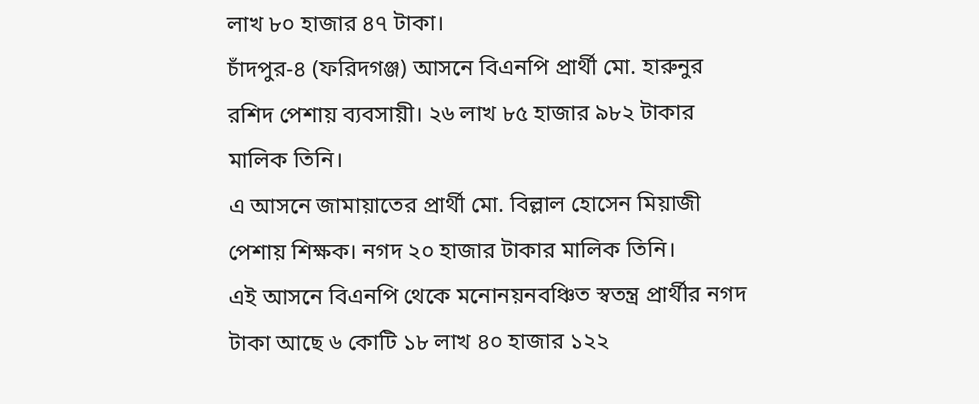লাখ ৮০ হাজার ৪৭ টাকা।
চাঁদপুর-৪ (ফরিদগঞ্জ) আসনে বিএনপি প্রার্থী মো. হারুনুর রশিদ পেশায় ব্যবসায়ী। ২৬ লাখ ৮৫ হাজার ৯৮২ টাকার মালিক তিনি।
এ আসনে জামায়াতের প্রার্থী মো. বিল্লাল হোসেন মিয়াজী পেশায় শিক্ষক। নগদ ২০ হাজার টাকার মালিক তিনি।
এই আসনে বিএনপি থেকে মনোনয়নবঞ্চিত স্বতন্ত্র প্রার্থীর নগদ টাকা আছে ৬ কোটি ১৮ লাখ ৪০ হাজার ১২২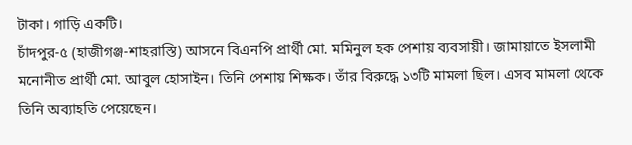টাকা। গাড়ি একটি।
চাঁদপুর-৫ (হাজীগঞ্জ-শাহরাস্তি) আসনে বিএনপি প্রার্থী মো. মমিনুল হক পেশায় ব্যবসায়ী। জামায়াতে ইসলামী মনোনীত প্রার্থী মো. আবুল হোসাইন। তিনি পেশায় শিক্ষক। তাঁর বিরুদ্ধে ১৩টি মামলা ছিল। এসব মামলা থেকে তিনি অব্যাহতি পেয়েছেন।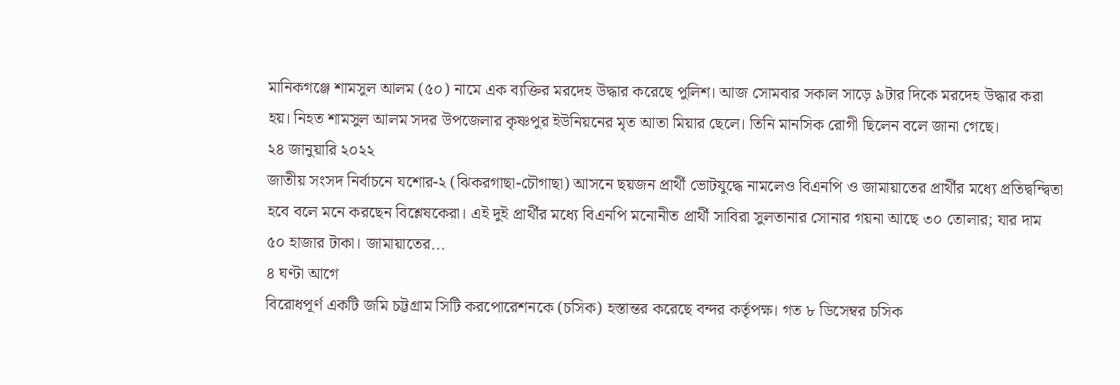মানিকগঞ্জে শামসুল আলম (৫০) নামে এক ব্যক্তির মরদেহ উদ্ধার করেছে পুলিশ। আজ সোমবার সকাল সাড়ে ৯টার দিকে মরদেহ উদ্ধার করা হয়। নিহত শামসুল আলম সদর উপজেলার কৃষ্ণপুর ইউনিয়নের মৃত আতা মিয়ার ছেলে। তিনি মানসিক রোগী ছিলেন বলে জানা গেছে।
২৪ জানুয়ারি ২০২২
জাতীয় সংসদ নির্বাচনে যশোর-২ (ঝিকরগাছা-চৌগাছা) আসনে ছয়জন প্রার্থী ভোটযুদ্ধে নামলেও বিএনপি ও জামায়াতের প্রার্থীর মধ্যে প্রতিদ্বন্দ্বিতা হবে বলে মনে করছেন বিশ্লেষকেরা। এই দুই প্রার্থীর মধ্যে বিএনপি মনোনীত প্রার্থী সাবিরা সুলতানার সোনার গয়না আছে ৩০ তোলার; যার দাম ৫০ হাজার টাকা। জামায়াতের...
৪ ঘণ্টা আগে
বিরোধপূর্ণ একটি জমি চট্টগ্রাম সিটি করপোরেশনকে (চসিক) হস্তান্তর করেছে বন্দর কর্তৃপক্ষ। গত ৮ ডিসেম্বর চসিক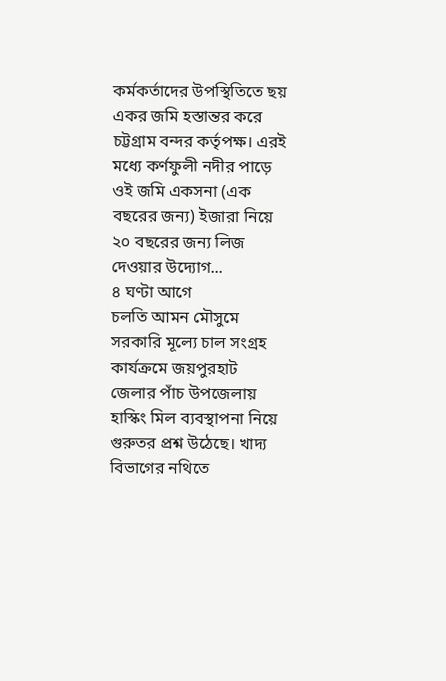কর্মকর্তাদের উপস্থিতিতে ছয় একর জমি হস্তান্তর করে চট্টগ্রাম বন্দর কর্তৃপক্ষ। এরই মধ্যে কর্ণফুলী নদীর পাড়ে ওই জমি একসনা (এক বছরের জন্য) ইজারা নিয়ে ২০ বছরের জন্য লিজ দেওয়ার উদ্যোগ...
৪ ঘণ্টা আগে
চলতি আমন মৌসুমে সরকারি মূল্যে চাল সংগ্রহ কার্যক্রমে জয়পুরহাট জেলার পাঁচ উপজেলায় হাস্কিং মিল ব্যবস্থাপনা নিয়ে গুরুতর প্রশ্ন উঠেছে। খাদ্য বিভাগের নথিতে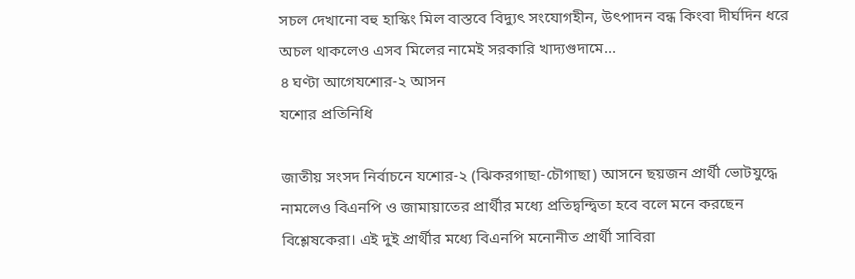সচল দেখানো বহু হাস্কিং মিল বাস্তবে বিদ্যুৎ সংযোগহীন, উৎপাদন বন্ধ কিংবা দীর্ঘদিন ধরে অচল থাকলেও এসব মিলের নামেই সরকারি খাদ্যগুদামে...
৪ ঘণ্টা আগেযশোর-২ আসন
যশোর প্রতিনিধি

জাতীয় সংসদ নির্বাচনে যশোর-২ (ঝিকরগাছা-চৌগাছা) আসনে ছয়জন প্রার্থী ভোটযুদ্ধে নামলেও বিএনপি ও জামায়াতের প্রার্থীর মধ্যে প্রতিদ্বন্দ্বিতা হবে বলে মনে করছেন বিশ্লেষকেরা। এই দুই প্রার্থীর মধ্যে বিএনপি মনোনীত প্রার্থী সাবিরা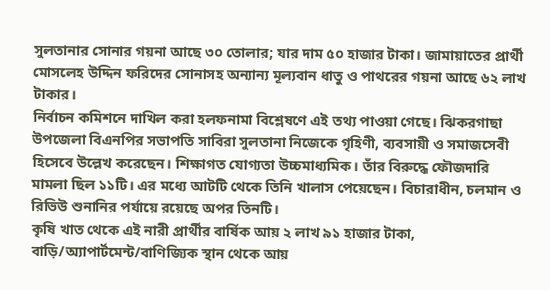সুলতানার সোনার গয়না আছে ৩০ তোলার; যার দাম ৫০ হাজার টাকা। জামায়াতের প্রার্থী মোসলেহ উদ্দিন ফরিদের সোনাসহ অন্যান্য মূল্যবান ধাতু ও পাথরের গয়না আছে ৬২ লাখ টাকার।
নির্বাচন কমিশনে দাখিল করা হলফনামা বিশ্লেষণে এই তথ্য পাওয়া গেছে। ঝিকরগাছা উপজেলা বিএনপির সভাপতি সাবিরা সুলতানা নিজেকে গৃহিণী, ব্যবসায়ী ও সমাজসেবী হিসেবে উল্লেখ করেছেন। শিক্ষাগত যোগ্যতা উচ্চমাধ্যমিক। তাঁর বিরুদ্ধে ফৌজদারি মামলা ছিল ১১টি। এর মধ্যে আটটি থেকে তিনি খালাস পেয়েছেন। বিচারাধীন, চলমান ও রিভিউ শুনানির পর্যায়ে রয়েছে অপর তিনটি।
কৃষি খাত থেকে এই নারী প্রার্থীর বার্ষিক আয় ২ লাখ ৯১ হাজার টাকা, বাড়ি/অ্যাপার্টমেন্ট/বাণিজ্যিক স্থান থেকে আয়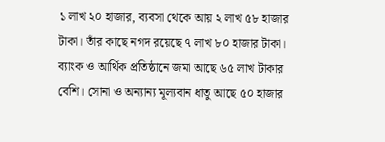১ লাখ ২০ হাজার, ব্যবসা থেকে আয় ২ লাখ ৫৮ হাজার টাকা। তাঁর কাছে নগদ রয়েছে ৭ লাখ ৮০ হাজার টাকা। ব্যাংক ও আর্থিক প্রতিষ্ঠানে জমা আছে ৬৫ লাখ টাকার বেশি। সোনা ও অন্যান্য মূল্যবান ধাতু আছে ৫০ হাজার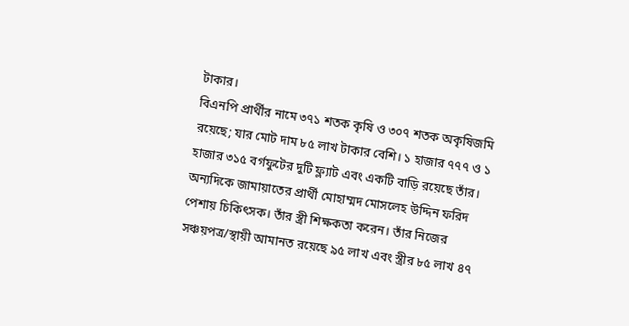টাকার।
বিএনপি প্রার্থীর নামে ৩৭১ শতক কৃষি ও ৩০৭ শতক অকৃষিজমি রয়েছে; যার মোট দাম ৮৫ লাখ টাকার বেশি। ১ হাজার ৭৭৭ ও ১ হাজার ৩১৫ বর্গফুটের দুটি ফ্ল্যাট এবং একটি বাড়ি রয়েছে তাঁর। অন্যদিকে জামায়াতের প্রার্থী মোহাম্মদ মোসলেহ উদ্দিন ফরিদ পেশায় চিকিৎসক। তাঁর স্ত্রী শিক্ষকতা করেন। তাঁর নিজের সঞ্চয়পত্র/স্থায়ী আমানত রয়েছে ৯৫ লাখ এবং স্ত্রীর ৮৫ লাখ ৪৭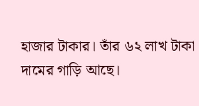হাজার টাকার। তাঁর ৬২ লাখ টাকা দামের গাড়ি আছে।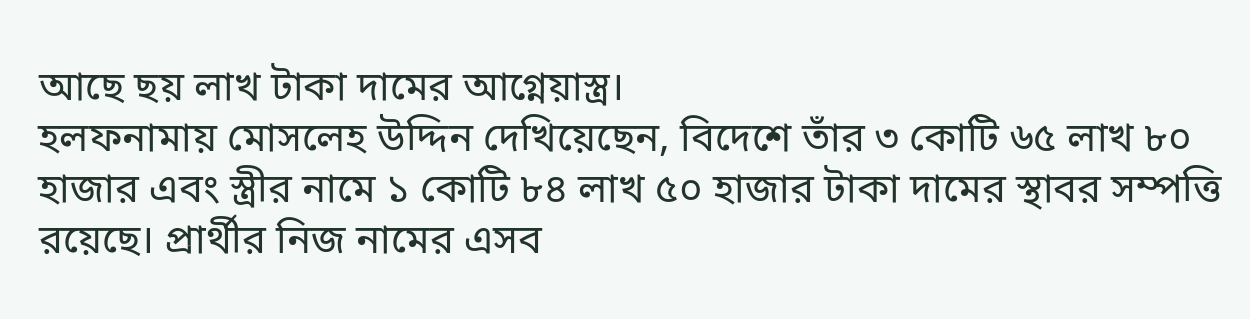আছে ছয় লাখ টাকা দামের আগ্নেয়াস্ত্র।
হলফনামায় মোসলেহ উদ্দিন দেখিয়েছেন, বিদেশে তাঁর ৩ কোটি ৬৫ লাখ ৮০ হাজার এবং স্ত্রীর নামে ১ কোটি ৮৪ লাখ ৫০ হাজার টাকা দামের স্থাবর সম্পত্তি রয়েছে। প্রার্থীর নিজ নামের এসব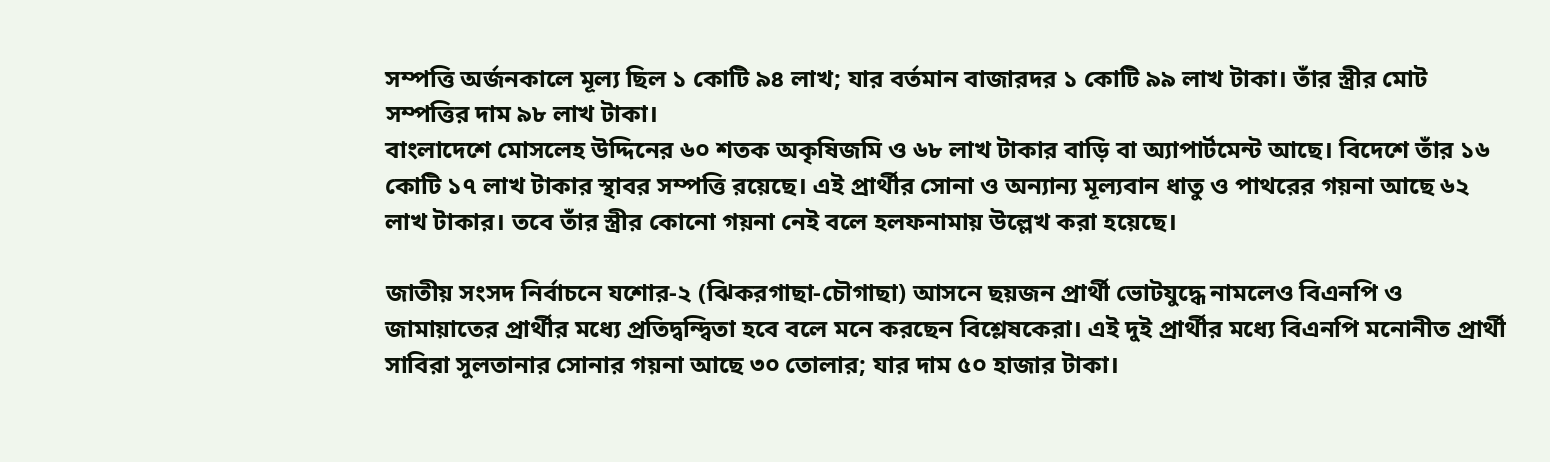সম্পত্তি অর্জনকালে মূল্য ছিল ১ কোটি ৯৪ লাখ; যার বর্তমান বাজারদর ১ কোটি ৯৯ লাখ টাকা। তাঁর স্ত্রীর মোট সম্পত্তির দাম ৯৮ লাখ টাকা।
বাংলাদেশে মোসলেহ উদ্দিনের ৬০ শতক অকৃষিজমি ও ৬৮ লাখ টাকার বাড়ি বা অ্যাপার্টমেন্ট আছে। বিদেশে তাঁর ১৬ কোটি ১৭ লাখ টাকার স্থাবর সম্পত্তি রয়েছে। এই প্রার্থীর সোনা ও অন্যান্য মূল্যবান ধাতু ও পাথরের গয়না আছে ৬২ লাখ টাকার। তবে তাঁর স্ত্রীর কোনো গয়না নেই বলে হলফনামায় উল্লেখ করা হয়েছে।

জাতীয় সংসদ নির্বাচনে যশোর-২ (ঝিকরগাছা-চৌগাছা) আসনে ছয়জন প্রার্থী ভোটযুদ্ধে নামলেও বিএনপি ও জামায়াতের প্রার্থীর মধ্যে প্রতিদ্বন্দ্বিতা হবে বলে মনে করছেন বিশ্লেষকেরা। এই দুই প্রার্থীর মধ্যে বিএনপি মনোনীত প্রার্থী সাবিরা সুলতানার সোনার গয়না আছে ৩০ তোলার; যার দাম ৫০ হাজার টাকা।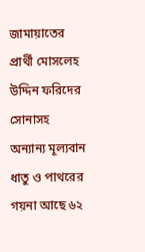জামায়াতের প্রার্থী মোসলেহ উদ্দিন ফরিদের সোনাসহ অন্যান্য মূল্যবান ধাতু ও পাথরের গয়না আছে ৬২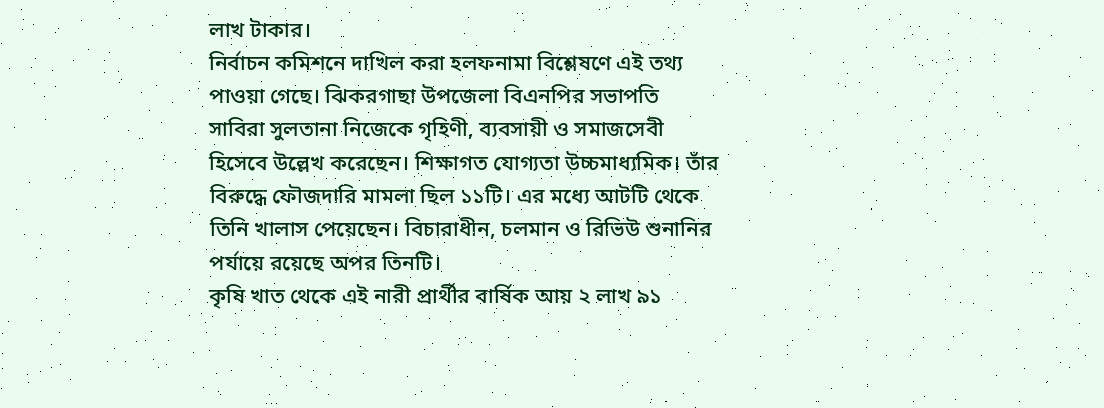লাখ টাকার।
নির্বাচন কমিশনে দাখিল করা হলফনামা বিশ্লেষণে এই তথ্য পাওয়া গেছে। ঝিকরগাছা উপজেলা বিএনপির সভাপতি সাবিরা সুলতানা নিজেকে গৃহিণী, ব্যবসায়ী ও সমাজসেবী হিসেবে উল্লেখ করেছেন। শিক্ষাগত যোগ্যতা উচ্চমাধ্যমিক। তাঁর বিরুদ্ধে ফৌজদারি মামলা ছিল ১১টি। এর মধ্যে আটটি থেকে তিনি খালাস পেয়েছেন। বিচারাধীন, চলমান ও রিভিউ শুনানির পর্যায়ে রয়েছে অপর তিনটি।
কৃষি খাত থেকে এই নারী প্রার্থীর বার্ষিক আয় ২ লাখ ৯১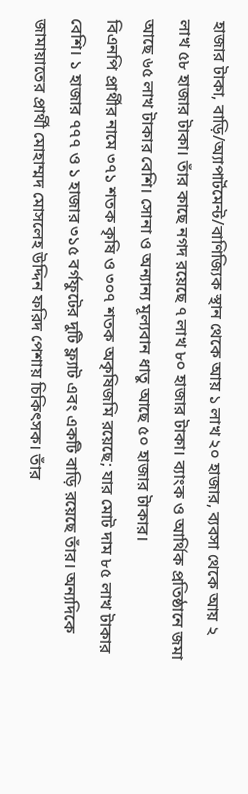হাজার টাকা, বাড়ি/অ্যাপার্টমেন্ট/বাণিজ্যিক স্থান থেকে আয় ১ লাখ ২০ হাজার, ব্যবসা থেকে আয় ২ লাখ ৫৮ হাজার টাকা। তাঁর কাছে নগদ রয়েছে ৭ লাখ ৮০ হাজার টাকা। ব্যাংক ও আর্থিক প্রতিষ্ঠানে জমা আছে ৬৫ লাখ টাকার বেশি। সোনা ও অন্যান্য মূল্যবান ধাতু আছে ৫০ হাজার টাকার।
বিএনপি প্রার্থীর নামে ৩৭১ শতক কৃষি ও ৩০৭ শতক অকৃষিজমি রয়েছে; যার মোট দাম ৮৫ লাখ টাকার বেশি। ১ হাজার ৭৭৭ ও ১ হাজার ৩১৫ বর্গফুটের দুটি ফ্ল্যাট এবং একটি বাড়ি রয়েছে তাঁর। অন্যদিকে জামায়াতের প্রার্থী মোহাম্মদ মোসলেহ উদ্দিন ফরিদ পেশায় চিকিৎসক। তাঁর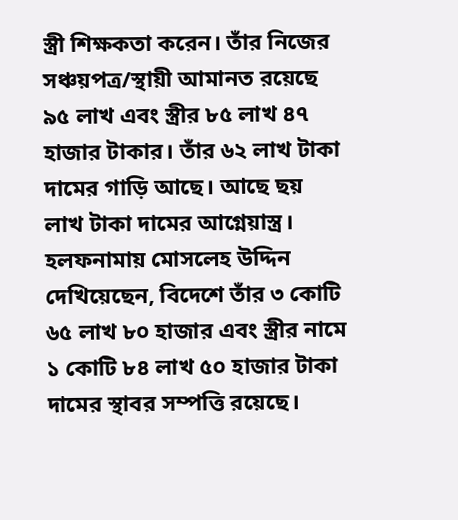স্ত্রী শিক্ষকতা করেন। তাঁর নিজের সঞ্চয়পত্র/স্থায়ী আমানত রয়েছে ৯৫ লাখ এবং স্ত্রীর ৮৫ লাখ ৪৭ হাজার টাকার। তাঁর ৬২ লাখ টাকা দামের গাড়ি আছে। আছে ছয় লাখ টাকা দামের আগ্নেয়াস্ত্র।
হলফনামায় মোসলেহ উদ্দিন দেখিয়েছেন, বিদেশে তাঁর ৩ কোটি ৬৫ লাখ ৮০ হাজার এবং স্ত্রীর নামে ১ কোটি ৮৪ লাখ ৫০ হাজার টাকা দামের স্থাবর সম্পত্তি রয়েছে।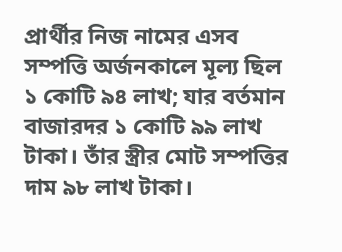প্রার্থীর নিজ নামের এসব সম্পত্তি অর্জনকালে মূল্য ছিল ১ কোটি ৯৪ লাখ; যার বর্তমান বাজারদর ১ কোটি ৯৯ লাখ টাকা। তাঁর স্ত্রীর মোট সম্পত্তির দাম ৯৮ লাখ টাকা।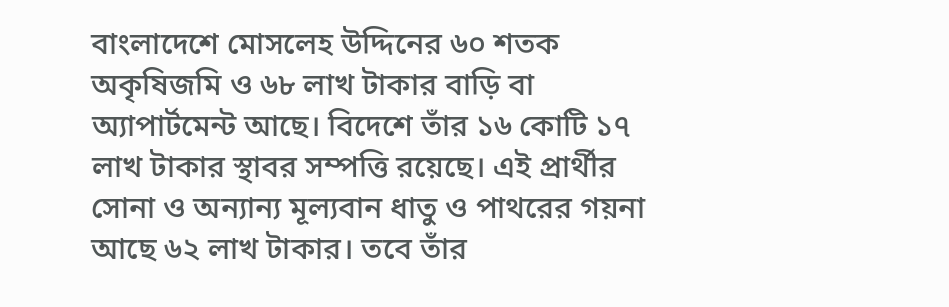বাংলাদেশে মোসলেহ উদ্দিনের ৬০ শতক অকৃষিজমি ও ৬৮ লাখ টাকার বাড়ি বা অ্যাপার্টমেন্ট আছে। বিদেশে তাঁর ১৬ কোটি ১৭ লাখ টাকার স্থাবর সম্পত্তি রয়েছে। এই প্রার্থীর সোনা ও অন্যান্য মূল্যবান ধাতু ও পাথরের গয়না আছে ৬২ লাখ টাকার। তবে তাঁর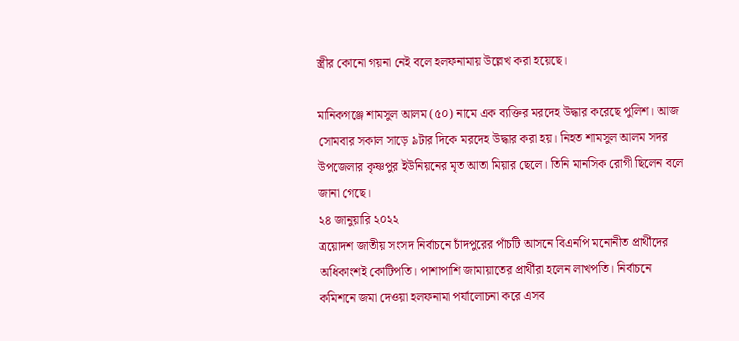স্ত্রীর কোনো গয়না নেই বলে হলফনামায় উল্লেখ করা হয়েছে।

মানিকগঞ্জে শামসুল আলম (৫০) নামে এক ব্যক্তির মরদেহ উদ্ধার করেছে পুলিশ। আজ সোমবার সকাল সাড়ে ৯টার দিকে মরদেহ উদ্ধার করা হয়। নিহত শামসুল আলম সদর উপজেলার কৃষ্ণপুর ইউনিয়নের মৃত আতা মিয়ার ছেলে। তিনি মানসিক রোগী ছিলেন বলে জানা গেছে।
২৪ জানুয়ারি ২০২২
ত্রয়োদশ জাতীয় সংসদ নির্বাচনে চাঁদপুরের পাঁচটি আসনে বিএনপি মনোনীত প্রার্থীদের অধিকাংশই কোটিপতি। পাশাপাশি জামায়াতের প্রার্থীরা হলেন লাখপতি। নির্বাচনে কমিশনে জমা দেওয়া হলফনামা পর্যালোচনা করে এসব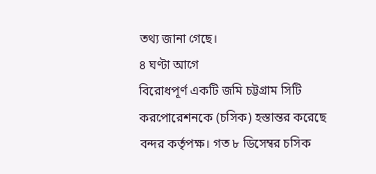তথ্য জানা গেছে।
৪ ঘণ্টা আগে
বিরোধপূর্ণ একটি জমি চট্টগ্রাম সিটি করপোরেশনকে (চসিক) হস্তান্তর করেছে বন্দর কর্তৃপক্ষ। গত ৮ ডিসেম্বর চসিক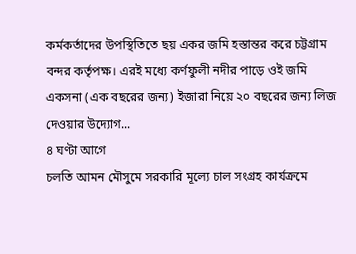কর্মকর্তাদের উপস্থিতিতে ছয় একর জমি হস্তান্তর করে চট্টগ্রাম বন্দর কর্তৃপক্ষ। এরই মধ্যে কর্ণফুলী নদীর পাড়ে ওই জমি একসনা (এক বছরের জন্য) ইজারা নিয়ে ২০ বছরের জন্য লিজ দেওয়ার উদ্যোগ...
৪ ঘণ্টা আগে
চলতি আমন মৌসুমে সরকারি মূল্যে চাল সংগ্রহ কার্যক্রমে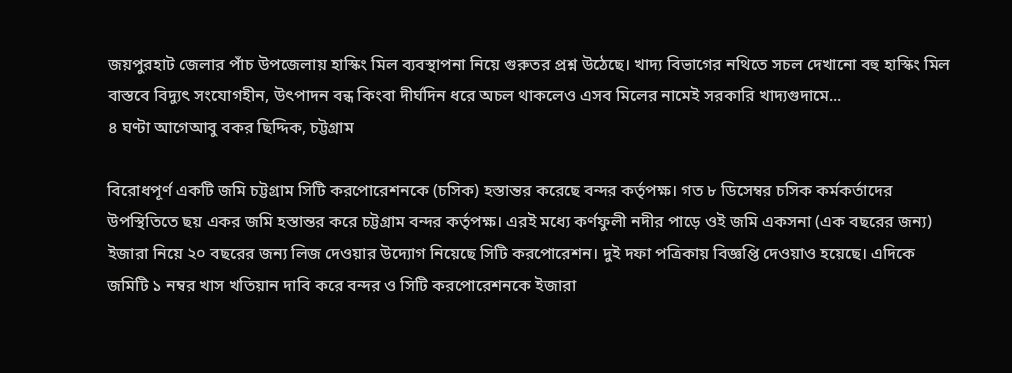জয়পুরহাট জেলার পাঁচ উপজেলায় হাস্কিং মিল ব্যবস্থাপনা নিয়ে গুরুতর প্রশ্ন উঠেছে। খাদ্য বিভাগের নথিতে সচল দেখানো বহু হাস্কিং মিল বাস্তবে বিদ্যুৎ সংযোগহীন, উৎপাদন বন্ধ কিংবা দীর্ঘদিন ধরে অচল থাকলেও এসব মিলের নামেই সরকারি খাদ্যগুদামে...
৪ ঘণ্টা আগেআবু বকর ছিদ্দিক, চট্টগ্রাম

বিরোধপূর্ণ একটি জমি চট্টগ্রাম সিটি করপোরেশনকে (চসিক) হস্তান্তর করেছে বন্দর কর্তৃপক্ষ। গত ৮ ডিসেম্বর চসিক কর্মকর্তাদের উপস্থিতিতে ছয় একর জমি হস্তান্তর করে চট্টগ্রাম বন্দর কর্তৃপক্ষ। এরই মধ্যে কর্ণফুলী নদীর পাড়ে ওই জমি একসনা (এক বছরের জন্য) ইজারা নিয়ে ২০ বছরের জন্য লিজ দেওয়ার উদ্যোগ নিয়েছে সিটি করপোরেশন। দুই দফা পত্রিকায় বিজ্ঞপ্তি দেওয়াও হয়েছে। এদিকে জমিটি ১ নম্বর খাস খতিয়ান দাবি করে বন্দর ও সিটি করপোরেশনকে ইজারা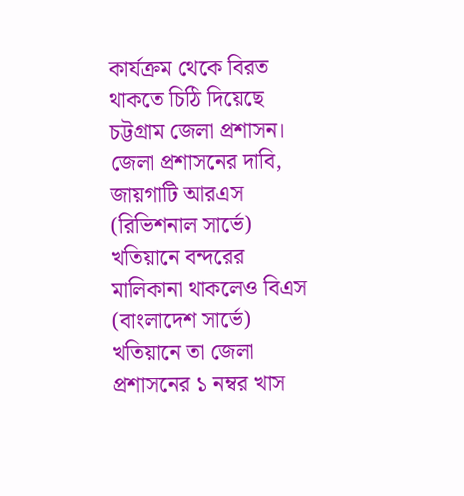কার্যক্রম থেকে বিরত থাকতে চিঠি দিয়েছে চট্টগ্রাম জেলা প্রশাসন।
জেলা প্রশাসনের দাবি, জায়গাটি আরএস (রিভিশনাল সার্ভে) খতিয়ানে বন্দরের মালিকানা থাকলেও বিএস (বাংলাদেশ সার্ভে) খতিয়ানে তা জেলা প্রশাসনের ১ নম্বর খাস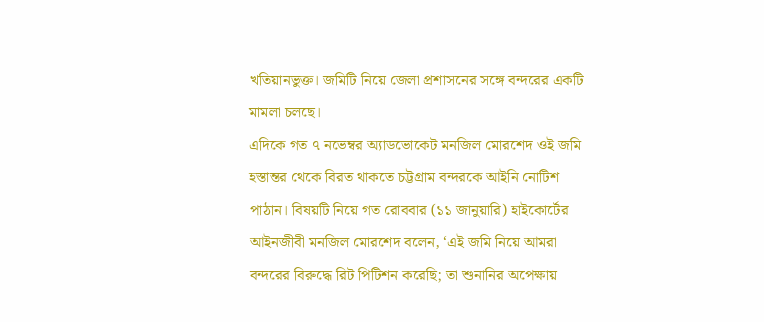খতিয়ানভুক্ত। জমিটি নিয়ে জেলা প্রশাসনের সঙ্গে বন্দরের একটি মামলা চলছে।
এদিকে গত ৭ নভেম্বর অ্যাডভোকেট মনজিল মোরশেদ ওই জমি হস্তান্তর থেকে বিরত থাকতে চট্টগ্রাম বন্দরকে আইনি নোটিশ পাঠান। বিষয়টি নিয়ে গত রোববার (১১ জানুয়ারি) হাইকোর্টের আইনজীবী মনজিল মোরশেদ বলেন, ‘এই জমি নিয়ে আমরা বন্দরের বিরুদ্ধে রিট পিটিশন করেছি; তা শুনানির অপেক্ষায়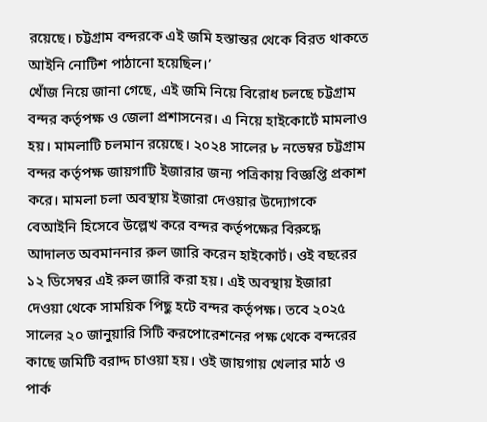রয়েছে। চট্টগ্রাম বন্দরকে এই জমি হস্তান্তর থেকে বিরত থাকতে আইনি নোটিশ পাঠানো হয়েছিল।’
খোঁজ নিয়ে জানা গেছে, এই জমি নিয়ে বিরোধ চলছে চট্টগ্রাম বন্দর কর্তৃপক্ষ ও জেলা প্রশাসনের। এ নিয়ে হাইকোর্টে মামলাও হয়। মামলাটি চলমান রয়েছে। ২০২৪ সালের ৮ নভেম্বর চট্টগ্রাম বন্দর কর্তৃপক্ষ জায়গাটি ইজারার জন্য পত্রিকায় বিজ্ঞপ্তি প্রকাশ করে। মামলা চলা অবস্থায় ইজারা দেওয়ার উদ্যোগকে বেআইনি হিসেবে উল্লেখ করে বন্দর কর্তৃপক্ষের বিরুদ্ধে আদালত অবমাননার রুল জারি করেন হাইকোর্ট। ওই বছরের ১২ ডিসেম্বর এই রুল জারি করা হয়। এই অবস্থায় ইজারা দেওয়া থেকে সাময়িক পিছু হটে বন্দর কর্তৃপক্ষ। তবে ২০২৫ সালের ২০ জানুয়ারি সিটি করপোরেশনের পক্ষ থেকে বন্দরের কাছে জমিটি বরাদ্দ চাওয়া হয়। ওই জায়গায় খেলার মাঠ ও পার্ক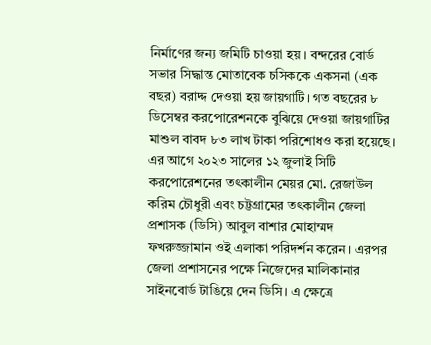নির্মাণের জন্য জমিটি চাওয়া হয়। বন্দরের বোর্ড সভার সিদ্ধান্ত মোতাবেক চসিককে একসনা (এক বছর) বরাদ্দ দেওয়া হয় জায়গাটি। গত বছরের ৮ ডিসেম্বর করপোরেশনকে বুঝিয়ে দেওয়া জায়গাটির মাশুল বাবদ ৮৩ লাখ টাকা পরিশোধও করা হয়েছে। এর আগে ২০২৩ সালের ১২ জুলাই সিটি করপোরেশনের তৎকালীন মেয়র মো. রেজাউল করিম চৌধুরী এবং চট্টগ্রামের তৎকালীন জেলা প্রশাসক (ডিসি) আবুল বাশার মোহাম্মদ ফখরুজ্জামান ওই এলাকা পরিদর্শন করেন। এরপর জেলা প্রশাসনের পক্ষে নিজেদের মালিকানার সাইনবোর্ড টাঙিয়ে দেন ডিসি। এ ক্ষেত্রে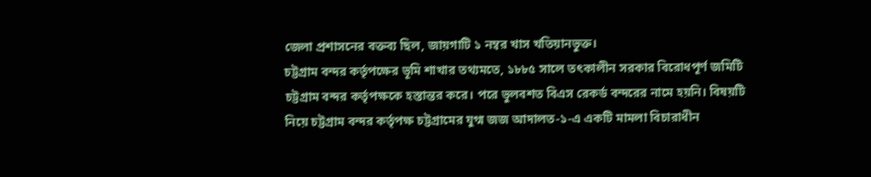জেলা প্রশাসনের বক্তব্য ছিল, জায়গাটি ১ নম্বর খাস খতিয়ানভুক্ত।
চট্টগ্রাম বন্দর কর্তৃপক্ষের ভূমি শাখার তথ্যমতে, ১৮৮৫ সালে তৎকালীন সরকার বিরোধপূর্ণ জমিটি চট্টগ্রাম বন্দর কর্তৃপক্ষকে হস্তান্তর করে। পরে ভুলবশত বিএস রেকর্ড বন্দরের নামে হয়নি। বিষয়টি নিয়ে চট্টগ্রাম বন্দর কর্তৃপক্ষ চট্টগ্রামের যুগ্ম জজ আদালত-১-এ একটি মামলা বিচারাধীন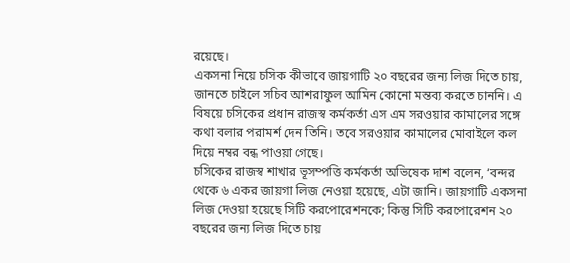রয়েছে।
একসনা নিয়ে চসিক কীভাবে জায়গাটি ২০ বছরের জন্য লিজ দিতে চায়, জানতে চাইলে সচিব আশরাফুল আমিন কোনো মন্তব্য করতে চাননি। এ বিষয়ে চসিকের প্রধান রাজস্ব কর্মকর্তা এস এম সরওয়ার কামালের সঙ্গে কথা বলার পরামর্শ দেন তিনি। তবে সরওয়ার কামালের মোবাইলে কল দিয়ে নম্বর বন্ধ পাওয়া গেছে।
চসিকের রাজস্ব শাখার ভূসম্পত্তি কর্মকর্তা অভিষেক দাশ বলেন, ‘বন্দর থেকে ৬ একর জায়গা লিজ নেওয়া হয়েছে, এটা জানি। জায়গাটি একসনা লিজ দেওয়া হয়েছে সিটি করপোরেশনকে; কিন্তু সিটি করপোরেশন ২০ বছরের জন্য লিজ দিতে চায়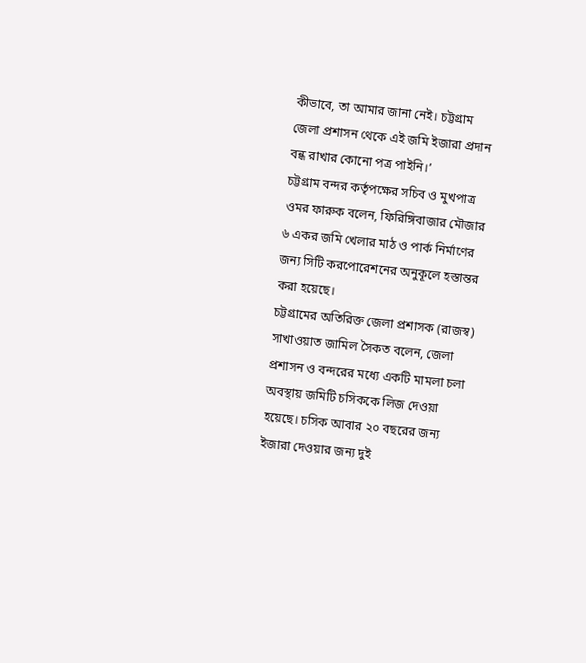কীভাবে, তা আমার জানা নেই। চট্টগ্রাম জেলা প্রশাসন থেকে এই জমি ইজারা প্রদান বন্ধ রাখার কোনো পত্র পাইনি।’
চট্টগ্রাম বন্দর কর্তৃপক্ষের সচিব ও মুখপাত্র ওমর ফারুক বলেন, ফিরিঙ্গিবাজার মৌজার ৬ একর জমি খেলার মাঠ ও পার্ক নির্মাণের জন্য সিটি করপোরেশনের অনুকূলে হস্তান্তর করা হয়েছে।
চট্টগ্রামের অতিরিক্ত জেলা প্রশাসক (রাজস্ব) সাখাওয়াত জামিল সৈকত বলেন, জেলা প্রশাসন ও বন্দরের মধ্যে একটি মামলা চলা অবস্থায় জমিটি চসিককে লিজ দেওয়া হয়েছে। চসিক আবার ২০ বছরের জন্য ইজারা দেওয়ার জন্য দুই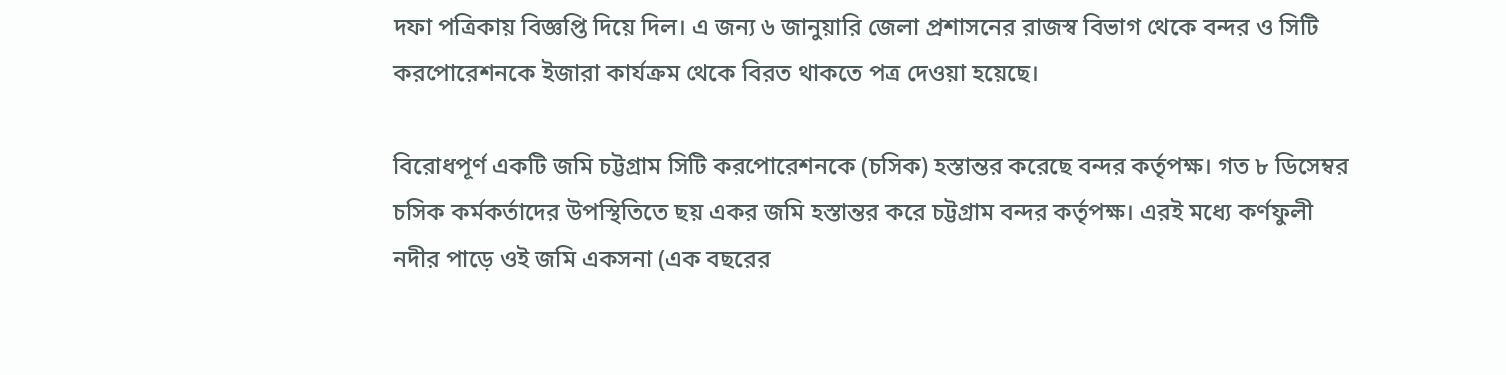দফা পত্রিকায় বিজ্ঞপ্তি দিয়ে দিল। এ জন্য ৬ জানুয়ারি জেলা প্রশাসনের রাজস্ব বিভাগ থেকে বন্দর ও সিটি করপোরেশনকে ইজারা কার্যক্রম থেকে বিরত থাকতে পত্র দেওয়া হয়েছে।

বিরোধপূর্ণ একটি জমি চট্টগ্রাম সিটি করপোরেশনকে (চসিক) হস্তান্তর করেছে বন্দর কর্তৃপক্ষ। গত ৮ ডিসেম্বর চসিক কর্মকর্তাদের উপস্থিতিতে ছয় একর জমি হস্তান্তর করে চট্টগ্রাম বন্দর কর্তৃপক্ষ। এরই মধ্যে কর্ণফুলী নদীর পাড়ে ওই জমি একসনা (এক বছরের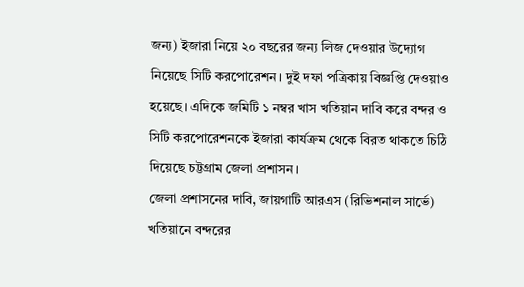জন্য) ইজারা নিয়ে ২০ বছরের জন্য লিজ দেওয়ার উদ্যোগ নিয়েছে সিটি করপোরেশন। দুই দফা পত্রিকায় বিজ্ঞপ্তি দেওয়াও হয়েছে। এদিকে জমিটি ১ নম্বর খাস খতিয়ান দাবি করে বন্দর ও সিটি করপোরেশনকে ইজারা কার্যক্রম থেকে বিরত থাকতে চিঠি দিয়েছে চট্টগ্রাম জেলা প্রশাসন।
জেলা প্রশাসনের দাবি, জায়গাটি আরএস (রিভিশনাল সার্ভে) খতিয়ানে বন্দরের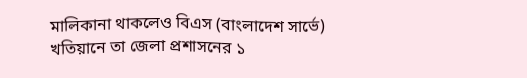মালিকানা থাকলেও বিএস (বাংলাদেশ সার্ভে) খতিয়ানে তা জেলা প্রশাসনের ১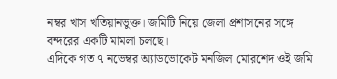নম্বর খাস খতিয়ানভুক্ত। জমিটি নিয়ে জেলা প্রশাসনের সঙ্গে বন্দরের একটি মামলা চলছে।
এদিকে গত ৭ নভেম্বর অ্যাডভোকেট মনজিল মোরশেদ ওই জমি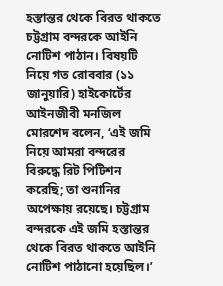হস্তান্তর থেকে বিরত থাকতে চট্টগ্রাম বন্দরকে আইনি নোটিশ পাঠান। বিষয়টি নিয়ে গত রোববার (১১ জানুয়ারি) হাইকোর্টের আইনজীবী মনজিল মোরশেদ বলেন, ‘এই জমি নিয়ে আমরা বন্দরের বিরুদ্ধে রিট পিটিশন করেছি; তা শুনানির অপেক্ষায় রয়েছে। চট্টগ্রাম বন্দরকে এই জমি হস্তান্তর থেকে বিরত থাকতে আইনি নোটিশ পাঠানো হয়েছিল।’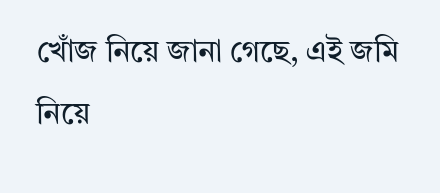খোঁজ নিয়ে জানা গেছে, এই জমি নিয়ে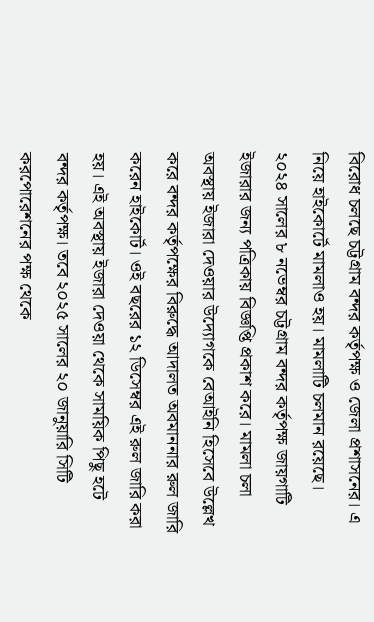বিরোধ চলছে চট্টগ্রাম বন্দর কর্তৃপক্ষ ও জেলা প্রশাসনের। এ নিয়ে হাইকোর্টে মামলাও হয়। মামলাটি চলমান রয়েছে। ২০২৪ সালের ৮ নভেম্বর চট্টগ্রাম বন্দর কর্তৃপক্ষ জায়গাটি ইজারার জন্য পত্রিকায় বিজ্ঞপ্তি প্রকাশ করে। মামলা চলা অবস্থায় ইজারা দেওয়ার উদ্যোগকে বেআইনি হিসেবে উল্লেখ করে বন্দর কর্তৃপক্ষের বিরুদ্ধে আদালত অবমাননার রুল জারি করেন হাইকোর্ট। ওই বছরের ১২ ডিসেম্বর এই রুল জারি করা হয়। এই অবস্থায় ইজারা দেওয়া থেকে সাময়িক পিছু হটে বন্দর কর্তৃপক্ষ। তবে ২০২৫ সালের ২০ জানুয়ারি সিটি করপোরেশনের পক্ষ থেকে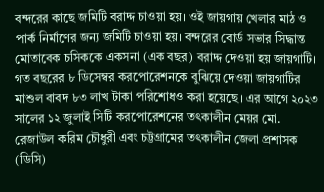বন্দরের কাছে জমিটি বরাদ্দ চাওয়া হয়। ওই জায়গায় খেলার মাঠ ও পার্ক নির্মাণের জন্য জমিটি চাওয়া হয়। বন্দরের বোর্ড সভার সিদ্ধান্ত মোতাবেক চসিককে একসনা (এক বছর) বরাদ্দ দেওয়া হয় জায়গাটি। গত বছরের ৮ ডিসেম্বর করপোরেশনকে বুঝিয়ে দেওয়া জায়গাটির মাশুল বাবদ ৮৩ লাখ টাকা পরিশোধও করা হয়েছে। এর আগে ২০২৩ সালের ১২ জুলাই সিটি করপোরেশনের তৎকালীন মেয়র মো. রেজাউল করিম চৌধুরী এবং চট্টগ্রামের তৎকালীন জেলা প্রশাসক (ডিসি)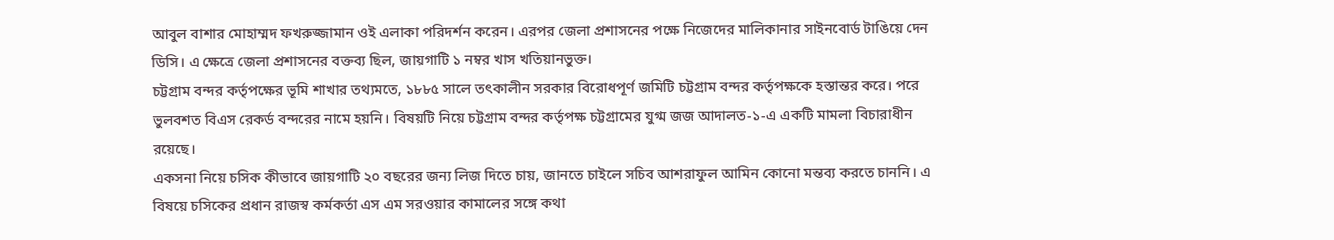আবুল বাশার মোহাম্মদ ফখরুজ্জামান ওই এলাকা পরিদর্শন করেন। এরপর জেলা প্রশাসনের পক্ষে নিজেদের মালিকানার সাইনবোর্ড টাঙিয়ে দেন ডিসি। এ ক্ষেত্রে জেলা প্রশাসনের বক্তব্য ছিল, জায়গাটি ১ নম্বর খাস খতিয়ানভুক্ত।
চট্টগ্রাম বন্দর কর্তৃপক্ষের ভূমি শাখার তথ্যমতে, ১৮৮৫ সালে তৎকালীন সরকার বিরোধপূর্ণ জমিটি চট্টগ্রাম বন্দর কর্তৃপক্ষকে হস্তান্তর করে। পরে ভুলবশত বিএস রেকর্ড বন্দরের নামে হয়নি। বিষয়টি নিয়ে চট্টগ্রাম বন্দর কর্তৃপক্ষ চট্টগ্রামের যুগ্ম জজ আদালত-১-এ একটি মামলা বিচারাধীন রয়েছে।
একসনা নিয়ে চসিক কীভাবে জায়গাটি ২০ বছরের জন্য লিজ দিতে চায়, জানতে চাইলে সচিব আশরাফুল আমিন কোনো মন্তব্য করতে চাননি। এ বিষয়ে চসিকের প্রধান রাজস্ব কর্মকর্তা এস এম সরওয়ার কামালের সঙ্গে কথা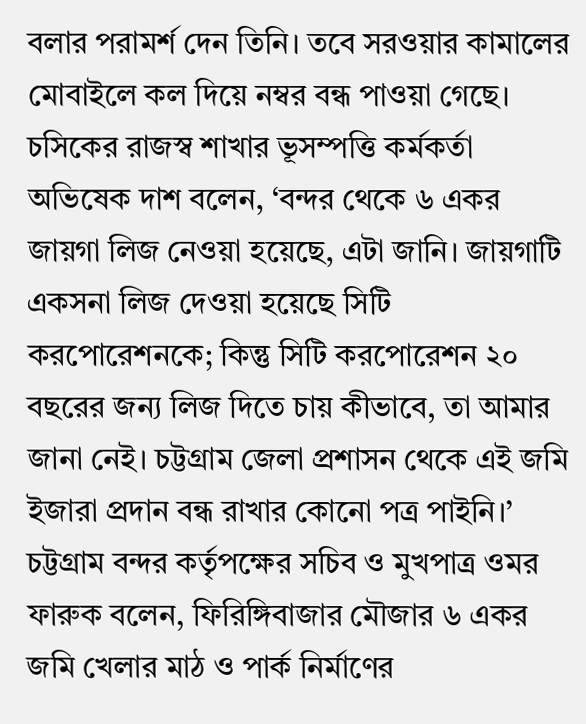বলার পরামর্শ দেন তিনি। তবে সরওয়ার কামালের মোবাইলে কল দিয়ে নম্বর বন্ধ পাওয়া গেছে।
চসিকের রাজস্ব শাখার ভূসম্পত্তি কর্মকর্তা অভিষেক দাশ বলেন, ‘বন্দর থেকে ৬ একর জায়গা লিজ নেওয়া হয়েছে, এটা জানি। জায়গাটি একসনা লিজ দেওয়া হয়েছে সিটি করপোরেশনকে; কিন্তু সিটি করপোরেশন ২০ বছরের জন্য লিজ দিতে চায় কীভাবে, তা আমার জানা নেই। চট্টগ্রাম জেলা প্রশাসন থেকে এই জমি ইজারা প্রদান বন্ধ রাখার কোনো পত্র পাইনি।’
চট্টগ্রাম বন্দর কর্তৃপক্ষের সচিব ও মুখপাত্র ওমর ফারুক বলেন, ফিরিঙ্গিবাজার মৌজার ৬ একর জমি খেলার মাঠ ও পার্ক নির্মাণের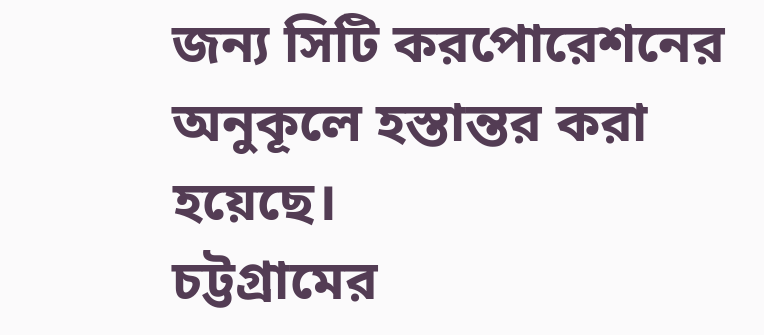জন্য সিটি করপোরেশনের অনুকূলে হস্তান্তর করা হয়েছে।
চট্টগ্রামের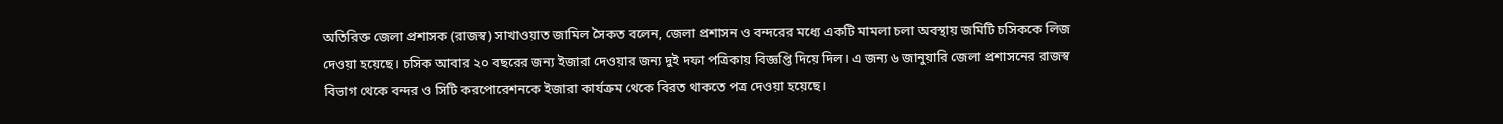অতিরিক্ত জেলা প্রশাসক (রাজস্ব) সাখাওয়াত জামিল সৈকত বলেন, জেলা প্রশাসন ও বন্দরের মধ্যে একটি মামলা চলা অবস্থায় জমিটি চসিককে লিজ দেওয়া হয়েছে। চসিক আবার ২০ বছরের জন্য ইজারা দেওয়ার জন্য দুই দফা পত্রিকায় বিজ্ঞপ্তি দিয়ে দিল। এ জন্য ৬ জানুয়ারি জেলা প্রশাসনের রাজস্ব বিভাগ থেকে বন্দর ও সিটি করপোরেশনকে ইজারা কার্যক্রম থেকে বিরত থাকতে পত্র দেওয়া হয়েছে।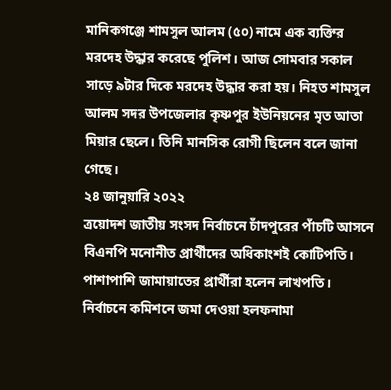মানিকগঞ্জে শামসুল আলম (৫০) নামে এক ব্যক্তির মরদেহ উদ্ধার করেছে পুলিশ। আজ সোমবার সকাল সাড়ে ৯টার দিকে মরদেহ উদ্ধার করা হয়। নিহত শামসুল আলম সদর উপজেলার কৃষ্ণপুর ইউনিয়নের মৃত আতা মিয়ার ছেলে। তিনি মানসিক রোগী ছিলেন বলে জানা গেছে।
২৪ জানুয়ারি ২০২২
ত্রয়োদশ জাতীয় সংসদ নির্বাচনে চাঁদপুরের পাঁচটি আসনে বিএনপি মনোনীত প্রার্থীদের অধিকাংশই কোটিপতি। পাশাপাশি জামায়াতের প্রার্থীরা হলেন লাখপতি। নির্বাচনে কমিশনে জমা দেওয়া হলফনামা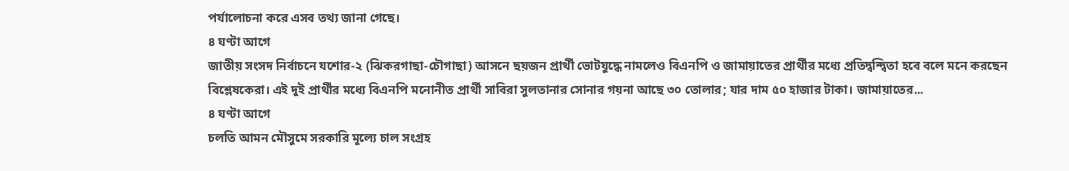পর্যালোচনা করে এসব তথ্য জানা গেছে।
৪ ঘণ্টা আগে
জাতীয় সংসদ নির্বাচনে যশোর-২ (ঝিকরগাছা-চৌগাছা) আসনে ছয়জন প্রার্থী ভোটযুদ্ধে নামলেও বিএনপি ও জামায়াতের প্রার্থীর মধ্যে প্রতিদ্বন্দ্বিতা হবে বলে মনে করছেন বিশ্লেষকেরা। এই দুই প্রার্থীর মধ্যে বিএনপি মনোনীত প্রার্থী সাবিরা সুলতানার সোনার গয়না আছে ৩০ তোলার; যার দাম ৫০ হাজার টাকা। জামায়াতের...
৪ ঘণ্টা আগে
চলতি আমন মৌসুমে সরকারি মূল্যে চাল সংগ্রহ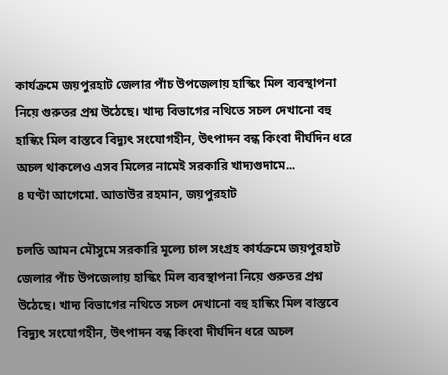কার্যক্রমে জয়পুরহাট জেলার পাঁচ উপজেলায় হাস্কিং মিল ব্যবস্থাপনা নিয়ে গুরুতর প্রশ্ন উঠেছে। খাদ্য বিভাগের নথিতে সচল দেখানো বহু হাস্কিং মিল বাস্তবে বিদ্যুৎ সংযোগহীন, উৎপাদন বন্ধ কিংবা দীর্ঘদিন ধরে অচল থাকলেও এসব মিলের নামেই সরকারি খাদ্যগুদামে...
৪ ঘণ্টা আগেমো. আতাউর রহমান, জয়পুরহাট

চলতি আমন মৌসুমে সরকারি মূল্যে চাল সংগ্রহ কার্যক্রমে জয়পুরহাট জেলার পাঁচ উপজেলায় হাস্কিং মিল ব্যবস্থাপনা নিয়ে গুরুতর প্রশ্ন উঠেছে। খাদ্য বিভাগের নথিতে সচল দেখানো বহু হাস্কিং মিল বাস্তবে বিদ্যুৎ সংযোগহীন, উৎপাদন বন্ধ কিংবা দীর্ঘদিন ধরে অচল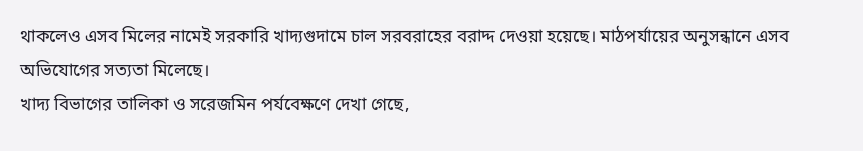থাকলেও এসব মিলের নামেই সরকারি খাদ্যগুদামে চাল সরবরাহের বরাদ্দ দেওয়া হয়েছে। মাঠপর্যায়ের অনুসন্ধানে এসব অভিযোগের সত্যতা মিলেছে।
খাদ্য বিভাগের তালিকা ও সরেজমিন পর্যবেক্ষণে দেখা গেছে,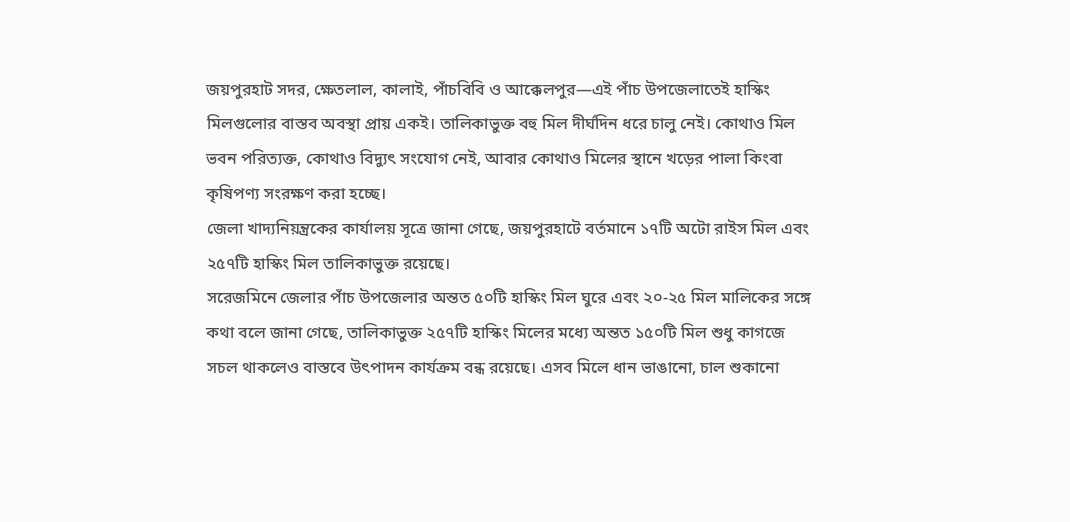জয়পুরহাট সদর, ক্ষেতলাল, কালাই, পাঁচবিবি ও আক্কেলপুর—এই পাঁচ উপজেলাতেই হাস্কিং মিলগুলোর বাস্তব অবস্থা প্রায় একই। তালিকাভুক্ত বহু মিল দীর্ঘদিন ধরে চালু নেই। কোথাও মিল ভবন পরিত্যক্ত, কোথাও বিদ্যুৎ সংযোগ নেই, আবার কোথাও মিলের স্থানে খড়ের পালা কিংবা কৃষিপণ্য সংরক্ষণ করা হচ্ছে।
জেলা খাদ্যনিয়ন্ত্রকের কার্যালয় সূত্রে জানা গেছে, জয়পুরহাটে বর্তমানে ১৭টি অটো রাইস মিল এবং ২৫৭টি হাস্কিং মিল তালিকাভুক্ত রয়েছে।
সরেজমিনে জেলার পাঁচ উপজেলার অন্তত ৫০টি হাস্কিং মিল ঘুরে এবং ২০-২৫ মিল মালিকের সঙ্গে কথা বলে জানা গেছে, তালিকাভুক্ত ২৫৭টি হাস্কিং মিলের মধ্যে অন্তত ১৫০টি মিল শুধু কাগজে সচল থাকলেও বাস্তবে উৎপাদন কার্যক্রম বন্ধ রয়েছে। এসব মিলে ধান ভাঙানো, চাল শুকানো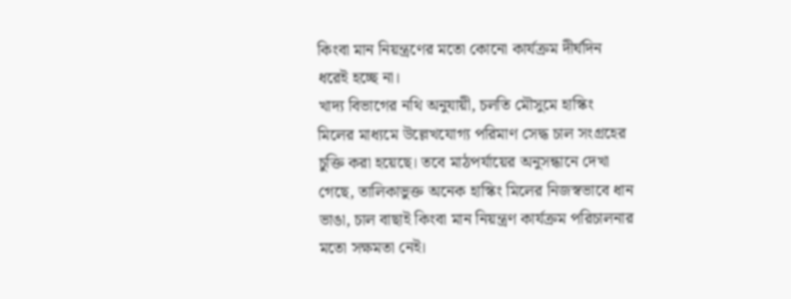কিংবা মান নিয়ন্ত্রণের মতো কোনো কার্যক্রম দীর্ঘদিন ধরেই হচ্ছে না।
খাদ্য বিভাগের নথি অনুযায়ী, চলতি মৌসুমে হাস্কিং মিলের মাধ্যমে উল্লেখযোগ্য পরিমাণ সেদ্ধ চাল সংগ্রহের চুক্তি করা হয়েছে। তবে মাঠপর্যায়ের অনুসন্ধানে দেখা গেছে, তালিকাভুক্ত অনেক হাস্কিং মিলের নিজস্বভাবে ধান ভাঙা, চাল বাছাই কিংবা মান নিয়ন্ত্রণ কার্যক্রম পরিচালনার মতো সক্ষমতা নেই।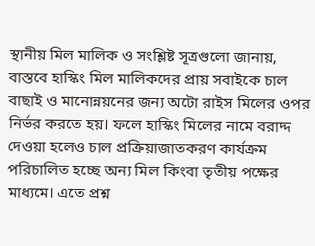স্থানীয় মিল মালিক ও সংশ্লিষ্ট সূত্রগুলো জানায়, বাস্তবে হাস্কিং মিল মালিকদের প্রায় সবাইকে চাল বাছাই ও মানোন্নয়নের জন্য অটো রাইস মিলের ওপর নির্ভর করতে হয়। ফলে হাস্কিং মিলের নামে বরাদ্দ দেওয়া হলেও চাল প্রক্রিয়াজাতকরণ কার্যক্রম পরিচালিত হচ্ছে অন্য মিল কিংবা তৃতীয় পক্ষের মাধ্যমে। এতে প্রশ্ন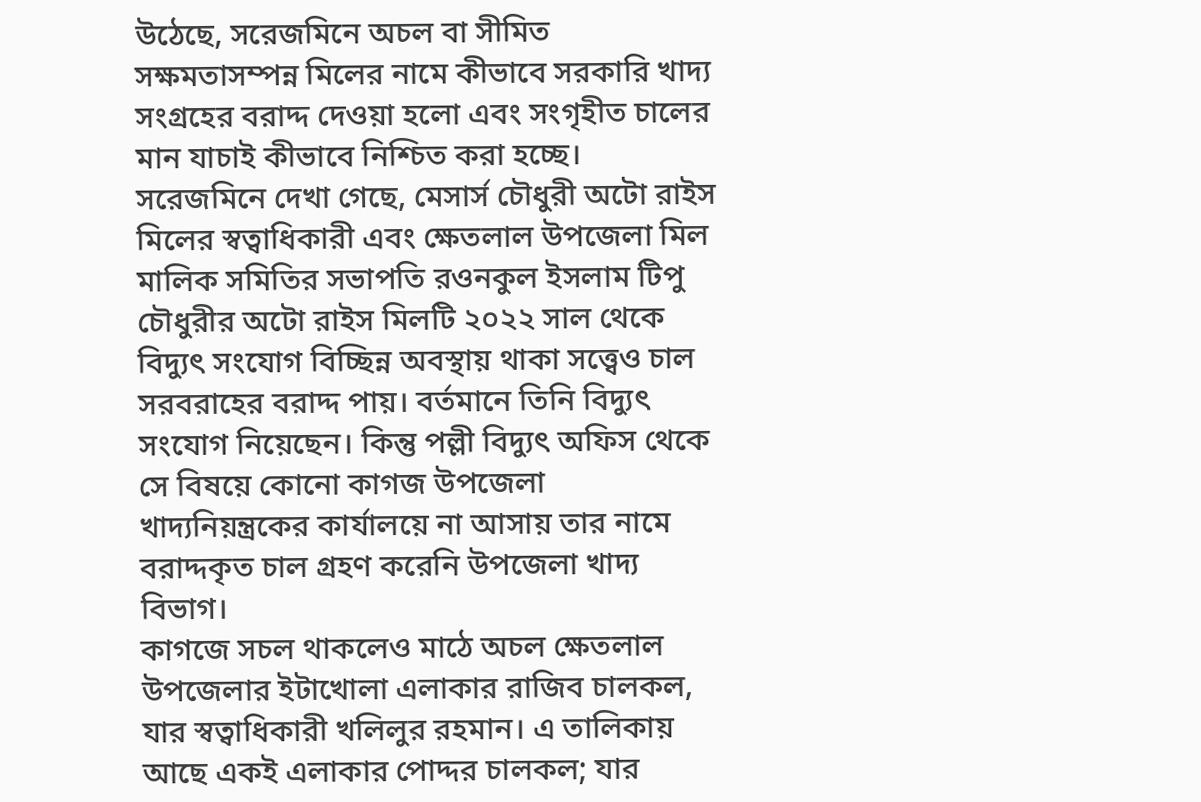উঠেছে, সরেজমিনে অচল বা সীমিত সক্ষমতাসম্পন্ন মিলের নামে কীভাবে সরকারি খাদ্য সংগ্রহের বরাদ্দ দেওয়া হলো এবং সংগৃহীত চালের মান যাচাই কীভাবে নিশ্চিত করা হচ্ছে।
সরেজমিনে দেখা গেছে, মেসার্স চৌধুরী অটো রাইস মিলের স্বত্বাধিকারী এবং ক্ষেতলাল উপজেলা মিল মালিক সমিতির সভাপতি রওনকুল ইসলাম টিপু চৌধুরীর অটো রাইস মিলটি ২০২২ সাল থেকে বিদ্যুৎ সংযোগ বিচ্ছিন্ন অবস্থায় থাকা সত্ত্বেও চাল সরবরাহের বরাদ্দ পায়। বর্তমানে তিনি বিদ্যুৎ সংযোগ নিয়েছেন। কিন্তু পল্লী বিদ্যুৎ অফিস থেকে সে বিষয়ে কোনো কাগজ উপজেলা খাদ্যনিয়ন্ত্রকের কার্যালয়ে না আসায় তার নামে বরাদ্দকৃত চাল গ্রহণ করেনি উপজেলা খাদ্য বিভাগ।
কাগজে সচল থাকলেও মাঠে অচল ক্ষেতলাল উপজেলার ইটাখোলা এলাকার রাজিব চালকল, যার স্বত্বাধিকারী খলিলুর রহমান। এ তালিকায় আছে একই এলাকার পোদ্দর চালকল; যার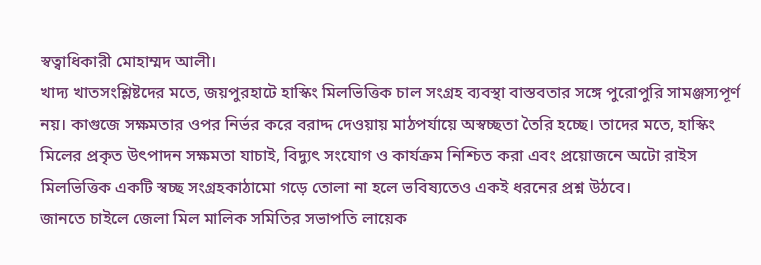স্বত্বাধিকারী মোহাম্মদ আলী।
খাদ্য খাতসংশ্লিষ্টদের মতে, জয়পুরহাটে হাস্কিং মিলভিত্তিক চাল সংগ্রহ ব্যবস্থা বাস্তবতার সঙ্গে পুরোপুরি সামঞ্জস্যপূর্ণ নয়। কাগুজে সক্ষমতার ওপর নির্ভর করে বরাদ্দ দেওয়ায় মাঠপর্যায়ে অস্বচ্ছতা তৈরি হচ্ছে। তাদের মতে, হাস্কিং মিলের প্রকৃত উৎপাদন সক্ষমতা যাচাই, বিদ্যুৎ সংযোগ ও কার্যক্রম নিশ্চিত করা এবং প্রয়োজনে অটো রাইস মিলভিত্তিক একটি স্বচ্ছ সংগ্রহকাঠামো গড়ে তোলা না হলে ভবিষ্যতেও একই ধরনের প্রশ্ন উঠবে।
জানতে চাইলে জেলা মিল মালিক সমিতির সভাপতি লায়েক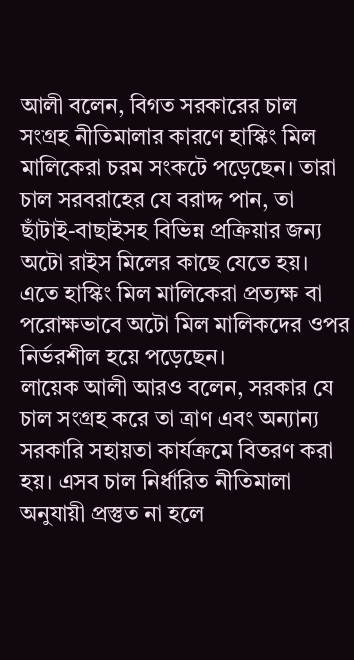আলী বলেন, বিগত সরকারের চাল সংগ্রহ নীতিমালার কারণে হাস্কিং মিল মালিকেরা চরম সংকটে পড়েছেন। তারা চাল সরবরাহের যে বরাদ্দ পান, তা ছাঁটাই-বাছাইসহ বিভিন্ন প্রক্রিয়ার জন্য অটো রাইস মিলের কাছে যেতে হয়। এতে হাস্কিং মিল মালিকেরা প্রত্যক্ষ বা পরোক্ষভাবে অটো মিল মালিকদের ওপর নির্ভরশীল হয়ে পড়েছেন।
লায়েক আলী আরও বলেন, সরকার যে চাল সংগ্রহ করে তা ত্রাণ এবং অন্যান্য সরকারি সহায়তা কার্যক্রমে বিতরণ করা হয়। এসব চাল নির্ধারিত নীতিমালা অনুযায়ী প্রস্তুত না হলে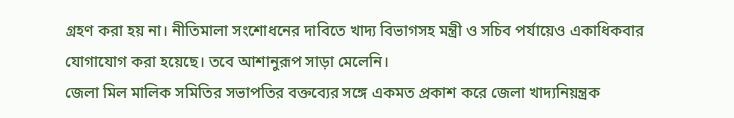গ্রহণ করা হয় না। নীতিমালা সংশোধনের দাবিতে খাদ্য বিভাগসহ মন্ত্রী ও সচিব পর্যায়েও একাধিকবার যোগাযোগ করা হয়েছে। তবে আশানুরূপ সাড়া মেলেনি।
জেলা মিল মালিক সমিতির সভাপতির বক্তব্যের সঙ্গে একমত প্রকাশ করে জেলা খাদ্যনিয়ন্ত্রক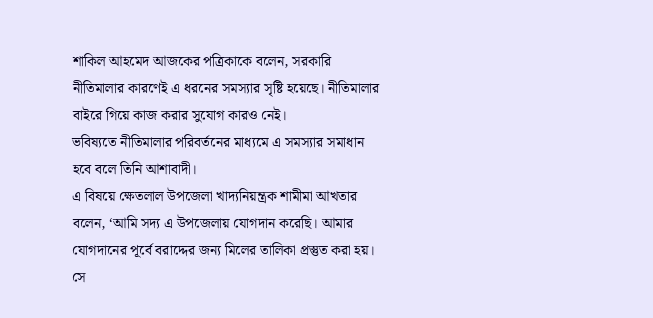শাকিল আহমেদ আজকের পত্রিকাকে বলেন, সরকারি নীতিমালার কারণেই এ ধরনের সমস্যার সৃষ্টি হয়েছে। নীতিমালার বাইরে গিয়ে কাজ করার সুযোগ কারও নেই।
ভবিষ্যতে নীতিমালার পরিবর্তনের মাধ্যমে এ সমস্যার সমাধান হবে বলে তিনি আশাবাদী।
এ বিষয়ে ক্ষেতলাল উপজেলা খাদ্যনিয়ন্ত্রক শামীমা আখতার বলেন, ‘আমি সদ্য এ উপজেলায় যোগদান করেছি। আমার যোগদানের পূর্বে বরাদ্দের জন্য মিলের তালিকা প্রস্তুত করা হয়। সে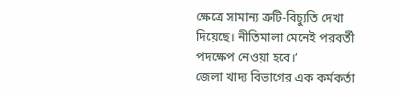ক্ষেত্রে সামান্য ত্রুটি-বিচ্যুতি দেখা দিয়েছে। নীতিমালা মেনেই পরবর্তী পদক্ষেপ নেওয়া হবে।’
জেলা খাদ্য বিভাগের এক কর্মকর্তা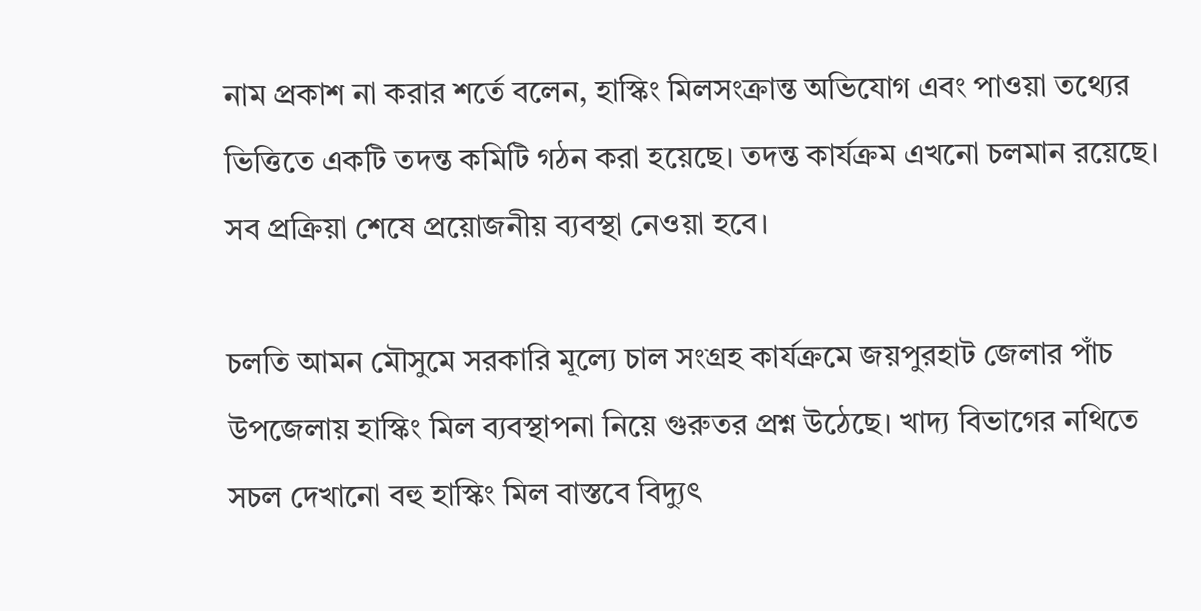নাম প্রকাশ না করার শর্তে বলেন, হাস্কিং মিলসংক্রান্ত অভিযোগ এবং পাওয়া তথ্যের ভিত্তিতে একটি তদন্ত কমিটি গঠন করা হয়েছে। তদন্ত কার্যক্রম এখনো চলমান রয়েছে। সব প্রক্রিয়া শেষে প্রয়োজনীয় ব্যবস্থা নেওয়া হবে।

চলতি আমন মৌসুমে সরকারি মূল্যে চাল সংগ্রহ কার্যক্রমে জয়পুরহাট জেলার পাঁচ উপজেলায় হাস্কিং মিল ব্যবস্থাপনা নিয়ে গুরুতর প্রশ্ন উঠেছে। খাদ্য বিভাগের নথিতে সচল দেখানো বহু হাস্কিং মিল বাস্তবে বিদ্যুৎ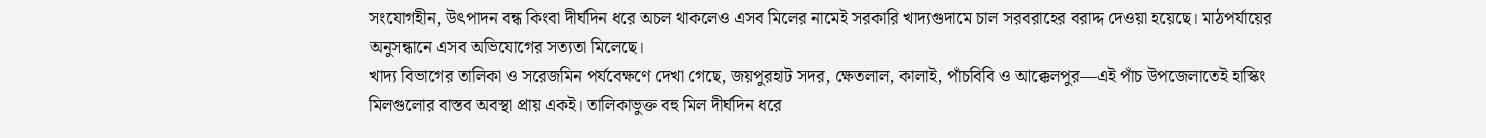সংযোগহীন, উৎপাদন বন্ধ কিংবা দীর্ঘদিন ধরে অচল থাকলেও এসব মিলের নামেই সরকারি খাদ্যগুদামে চাল সরবরাহের বরাদ্দ দেওয়া হয়েছে। মাঠপর্যায়ের অনুসন্ধানে এসব অভিযোগের সত্যতা মিলেছে।
খাদ্য বিভাগের তালিকা ও সরেজমিন পর্যবেক্ষণে দেখা গেছে, জয়পুরহাট সদর, ক্ষেতলাল, কালাই, পাঁচবিবি ও আক্কেলপুর—এই পাঁচ উপজেলাতেই হাস্কিং মিলগুলোর বাস্তব অবস্থা প্রায় একই। তালিকাভুক্ত বহু মিল দীর্ঘদিন ধরে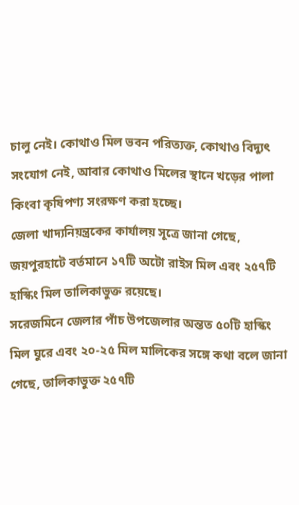চালু নেই। কোথাও মিল ভবন পরিত্যক্ত, কোথাও বিদ্যুৎ সংযোগ নেই, আবার কোথাও মিলের স্থানে খড়ের পালা কিংবা কৃষিপণ্য সংরক্ষণ করা হচ্ছে।
জেলা খাদ্যনিয়ন্ত্রকের কার্যালয় সূত্রে জানা গেছে, জয়পুরহাটে বর্তমানে ১৭টি অটো রাইস মিল এবং ২৫৭টি হাস্কিং মিল তালিকাভুক্ত রয়েছে।
সরেজমিনে জেলার পাঁচ উপজেলার অন্তত ৫০টি হাস্কিং মিল ঘুরে এবং ২০-২৫ মিল মালিকের সঙ্গে কথা বলে জানা গেছে, তালিকাভুক্ত ২৫৭টি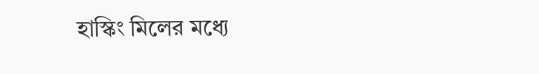হাস্কিং মিলের মধ্যে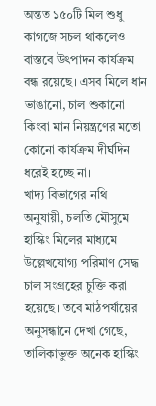অন্তত ১৫০টি মিল শুধু কাগজে সচল থাকলেও বাস্তবে উৎপাদন কার্যক্রম বন্ধ রয়েছে। এসব মিলে ধান ভাঙানো, চাল শুকানো কিংবা মান নিয়ন্ত্রণের মতো কোনো কার্যক্রম দীর্ঘদিন ধরেই হচ্ছে না।
খাদ্য বিভাগের নথি অনুযায়ী, চলতি মৌসুমে হাস্কিং মিলের মাধ্যমে উল্লেখযোগ্য পরিমাণ সেদ্ধ চাল সংগ্রহের চুক্তি করা হয়েছে। তবে মাঠপর্যায়ের অনুসন্ধানে দেখা গেছে, তালিকাভুক্ত অনেক হাস্কিং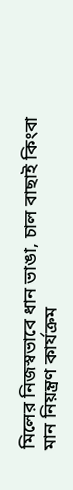মিলের নিজস্বভাবে ধান ভাঙা, চাল বাছাই কিংবা মান নিয়ন্ত্রণ কার্যক্রম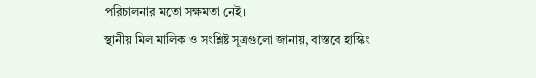পরিচালনার মতো সক্ষমতা নেই।
স্থানীয় মিল মালিক ও সংশ্লিষ্ট সূত্রগুলো জানায়, বাস্তবে হাস্কিং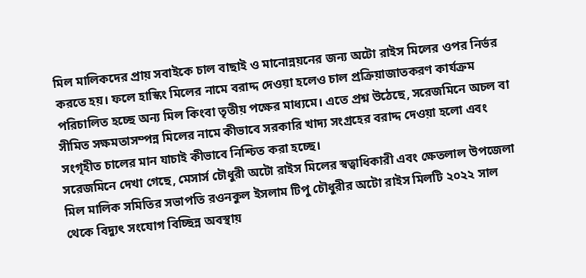মিল মালিকদের প্রায় সবাইকে চাল বাছাই ও মানোন্নয়নের জন্য অটো রাইস মিলের ওপর নির্ভর করতে হয়। ফলে হাস্কিং মিলের নামে বরাদ্দ দেওয়া হলেও চাল প্রক্রিয়াজাতকরণ কার্যক্রম পরিচালিত হচ্ছে অন্য মিল কিংবা তৃতীয় পক্ষের মাধ্যমে। এতে প্রশ্ন উঠেছে, সরেজমিনে অচল বা সীমিত সক্ষমতাসম্পন্ন মিলের নামে কীভাবে সরকারি খাদ্য সংগ্রহের বরাদ্দ দেওয়া হলো এবং সংগৃহীত চালের মান যাচাই কীভাবে নিশ্চিত করা হচ্ছে।
সরেজমিনে দেখা গেছে, মেসার্স চৌধুরী অটো রাইস মিলের স্বত্বাধিকারী এবং ক্ষেতলাল উপজেলা মিল মালিক সমিতির সভাপতি রওনকুল ইসলাম টিপু চৌধুরীর অটো রাইস মিলটি ২০২২ সাল থেকে বিদ্যুৎ সংযোগ বিচ্ছিন্ন অবস্থায়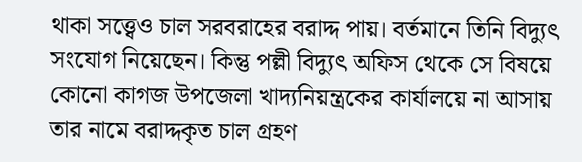থাকা সত্ত্বেও চাল সরবরাহের বরাদ্দ পায়। বর্তমানে তিনি বিদ্যুৎ সংযোগ নিয়েছেন। কিন্তু পল্লী বিদ্যুৎ অফিস থেকে সে বিষয়ে কোনো কাগজ উপজেলা খাদ্যনিয়ন্ত্রকের কার্যালয়ে না আসায় তার নামে বরাদ্দকৃত চাল গ্রহণ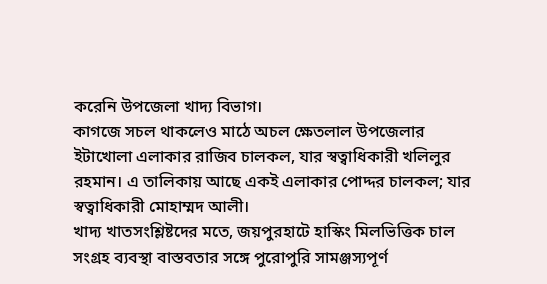করেনি উপজেলা খাদ্য বিভাগ।
কাগজে সচল থাকলেও মাঠে অচল ক্ষেতলাল উপজেলার ইটাখোলা এলাকার রাজিব চালকল, যার স্বত্বাধিকারী খলিলুর রহমান। এ তালিকায় আছে একই এলাকার পোদ্দর চালকল; যার স্বত্বাধিকারী মোহাম্মদ আলী।
খাদ্য খাতসংশ্লিষ্টদের মতে, জয়পুরহাটে হাস্কিং মিলভিত্তিক চাল সংগ্রহ ব্যবস্থা বাস্তবতার সঙ্গে পুরোপুরি সামঞ্জস্যপূর্ণ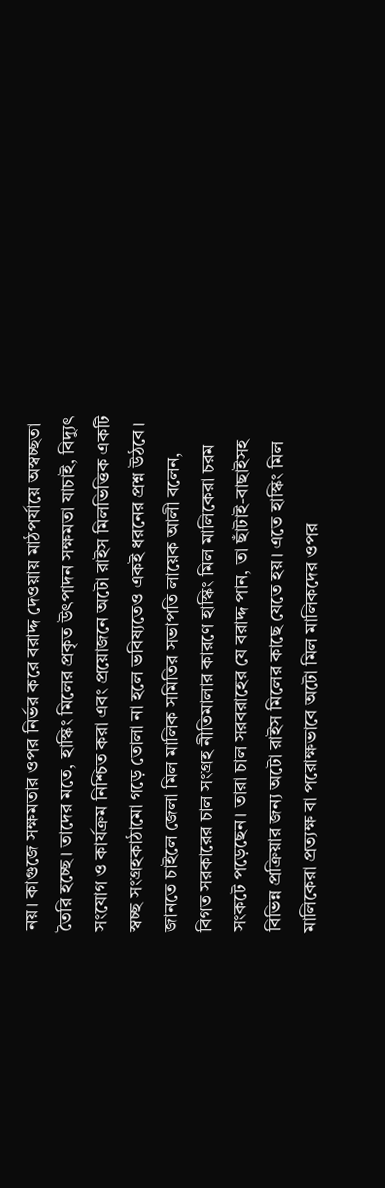নয়। কাগুজে সক্ষমতার ওপর নির্ভর করে বরাদ্দ দেওয়ায় মাঠপর্যায়ে অস্বচ্ছতা তৈরি হচ্ছে। তাদের মতে, হাস্কিং মিলের প্রকৃত উৎপাদন সক্ষমতা যাচাই, বিদ্যুৎ সংযোগ ও কার্যক্রম নিশ্চিত করা এবং প্রয়োজনে অটো রাইস মিলভিত্তিক একটি স্বচ্ছ সংগ্রহকাঠামো গড়ে তোলা না হলে ভবিষ্যতেও একই ধরনের প্রশ্ন উঠবে।
জানতে চাইলে জেলা মিল মালিক সমিতির সভাপতি লায়েক আলী বলেন, বিগত সরকারের চাল সংগ্রহ নীতিমালার কারণে হাস্কিং মিল মালিকেরা চরম সংকটে পড়েছেন। তারা চাল সরবরাহের যে বরাদ্দ পান, তা ছাঁটাই-বাছাইসহ বিভিন্ন প্রক্রিয়ার জন্য অটো রাইস মিলের কাছে যেতে হয়। এতে হাস্কিং মিল মালিকেরা প্রত্যক্ষ বা পরোক্ষভাবে অটো মিল মালিকদের ওপর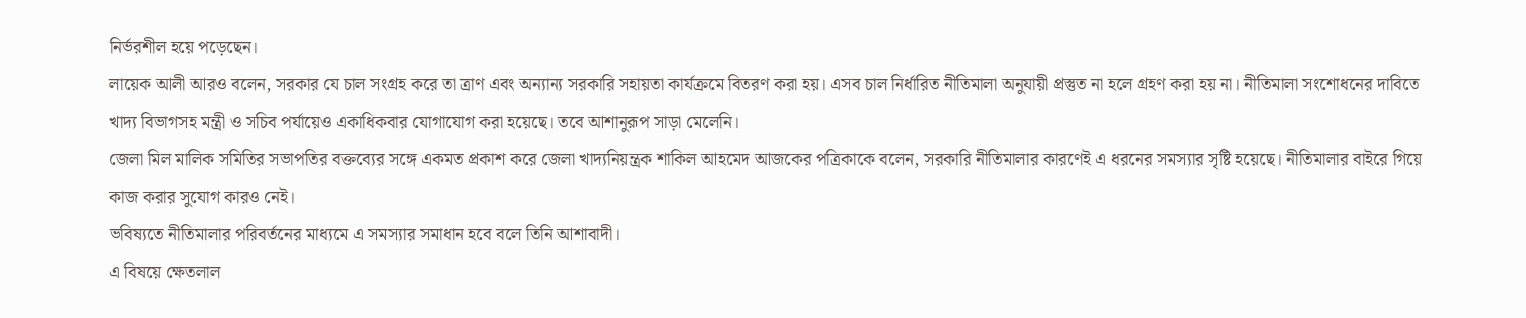নির্ভরশীল হয়ে পড়েছেন।
লায়েক আলী আরও বলেন, সরকার যে চাল সংগ্রহ করে তা ত্রাণ এবং অন্যান্য সরকারি সহায়তা কার্যক্রমে বিতরণ করা হয়। এসব চাল নির্ধারিত নীতিমালা অনুযায়ী প্রস্তুত না হলে গ্রহণ করা হয় না। নীতিমালা সংশোধনের দাবিতে খাদ্য বিভাগসহ মন্ত্রী ও সচিব পর্যায়েও একাধিকবার যোগাযোগ করা হয়েছে। তবে আশানুরূপ সাড়া মেলেনি।
জেলা মিল মালিক সমিতির সভাপতির বক্তব্যের সঙ্গে একমত প্রকাশ করে জেলা খাদ্যনিয়ন্ত্রক শাকিল আহমেদ আজকের পত্রিকাকে বলেন, সরকারি নীতিমালার কারণেই এ ধরনের সমস্যার সৃষ্টি হয়েছে। নীতিমালার বাইরে গিয়ে কাজ করার সুযোগ কারও নেই।
ভবিষ্যতে নীতিমালার পরিবর্তনের মাধ্যমে এ সমস্যার সমাধান হবে বলে তিনি আশাবাদী।
এ বিষয়ে ক্ষেতলাল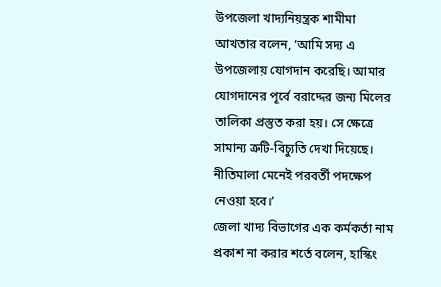উপজেলা খাদ্যনিয়ন্ত্রক শামীমা আখতার বলেন, ‘আমি সদ্য এ উপজেলায় যোগদান করেছি। আমার যোগদানের পূর্বে বরাদ্দের জন্য মিলের তালিকা প্রস্তুত করা হয়। সে ক্ষেত্রে সামান্য ত্রুটি-বিচ্যুতি দেখা দিয়েছে। নীতিমালা মেনেই পরবর্তী পদক্ষেপ নেওয়া হবে।’
জেলা খাদ্য বিভাগের এক কর্মকর্তা নাম প্রকাশ না করার শর্তে বলেন, হাস্কিং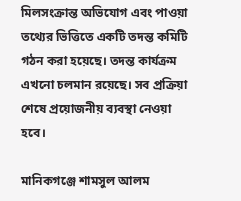মিলসংক্রান্ত অভিযোগ এবং পাওয়া তথ্যের ভিত্তিতে একটি তদন্ত কমিটি গঠন করা হয়েছে। তদন্ত কার্যক্রম এখনো চলমান রয়েছে। সব প্রক্রিয়া শেষে প্রয়োজনীয় ব্যবস্থা নেওয়া হবে।

মানিকগঞ্জে শামসুল আলম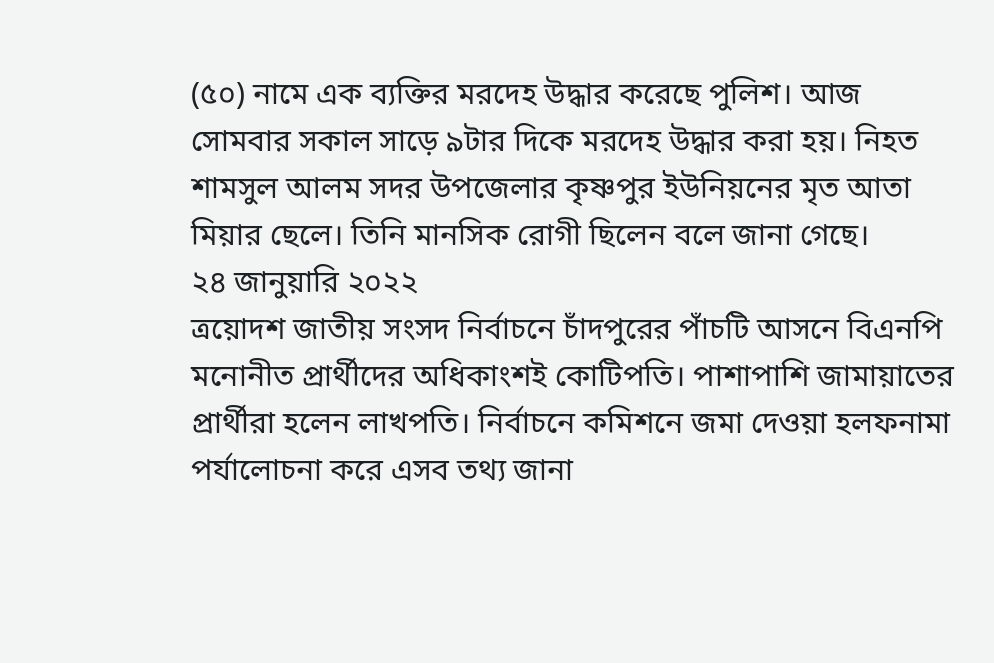(৫০) নামে এক ব্যক্তির মরদেহ উদ্ধার করেছে পুলিশ। আজ সোমবার সকাল সাড়ে ৯টার দিকে মরদেহ উদ্ধার করা হয়। নিহত শামসুল আলম সদর উপজেলার কৃষ্ণপুর ইউনিয়নের মৃত আতা মিয়ার ছেলে। তিনি মানসিক রোগী ছিলেন বলে জানা গেছে।
২৪ জানুয়ারি ২০২২
ত্রয়োদশ জাতীয় সংসদ নির্বাচনে চাঁদপুরের পাঁচটি আসনে বিএনপি মনোনীত প্রার্থীদের অধিকাংশই কোটিপতি। পাশাপাশি জামায়াতের প্রার্থীরা হলেন লাখপতি। নির্বাচনে কমিশনে জমা দেওয়া হলফনামা পর্যালোচনা করে এসব তথ্য জানা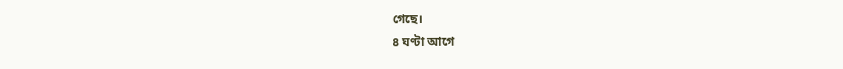গেছে।
৪ ঘণ্টা আগে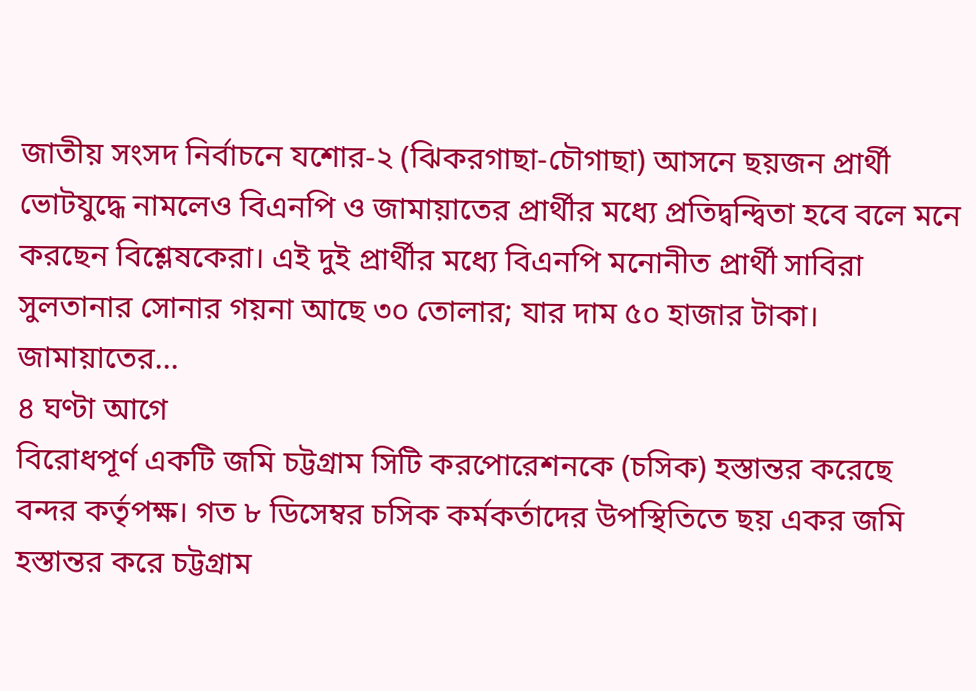জাতীয় সংসদ নির্বাচনে যশোর-২ (ঝিকরগাছা-চৌগাছা) আসনে ছয়জন প্রার্থী ভোটযুদ্ধে নামলেও বিএনপি ও জামায়াতের প্রার্থীর মধ্যে প্রতিদ্বন্দ্বিতা হবে বলে মনে করছেন বিশ্লেষকেরা। এই দুই প্রার্থীর মধ্যে বিএনপি মনোনীত প্রার্থী সাবিরা সুলতানার সোনার গয়না আছে ৩০ তোলার; যার দাম ৫০ হাজার টাকা। জামায়াতের...
৪ ঘণ্টা আগে
বিরোধপূর্ণ একটি জমি চট্টগ্রাম সিটি করপোরেশনকে (চসিক) হস্তান্তর করেছে বন্দর কর্তৃপক্ষ। গত ৮ ডিসেম্বর চসিক কর্মকর্তাদের উপস্থিতিতে ছয় একর জমি হস্তান্তর করে চট্টগ্রাম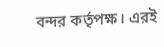বন্দর কর্তৃপক্ষ। এরই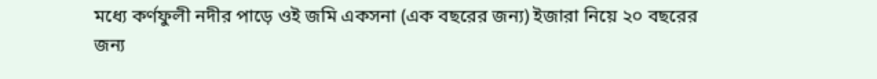মধ্যে কর্ণফুলী নদীর পাড়ে ওই জমি একসনা (এক বছরের জন্য) ইজারা নিয়ে ২০ বছরের জন্য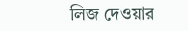লিজ দেওয়ার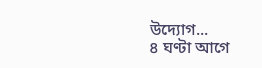উদ্যোগ...
৪ ঘণ্টা আগে